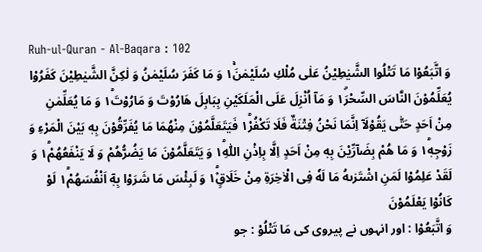Ruh-ul-Quran - Al-Baqara : 102
وَ اتَّبَعُوْا مَا تَتْلُوا الشَّیٰطِیْنُ عَلٰى مُلْكِ سُلَیْمٰنَ١ۚ وَ مَا كَفَرَ سُلَیْمٰنُ وَ لٰكِنَّ الشَّیٰطِیْنَ كَفَرُوْا یُعَلِّمُوْنَ النَّاسَ السِّحْرَ١ۗ وَ مَاۤ اُنْزِلَ عَلَى الْمَلَكَیْنِ بِبَابِلَ هَارُوْتَ وَ مَارُوْتَ١ؕ وَ مَا یُعَلِّمٰنِ مِنْ اَحَدٍ حَتّٰى یَقُوْلَاۤ اِنَّمَا نَحْنُ فِتْنَةٌ فَلَا تَكْفُرْ١ؕ فَیَتَعَلَّمُوْنَ مِنْهُمَا مَا یُفَرِّقُوْنَ بِهٖ بَیْنَ الْمَرْءِ وَ زَوْجِهٖ١ؕ وَ مَا هُمْ بِضَآرِّیْنَ بِهٖ مِنْ اَحَدٍ اِلَّا بِاِذْنِ اللّٰهِ١ؕ وَ یَتَعَلَّمُوْنَ مَا یَضُرُّهُمْ وَ لَا یَنْفَعُهُمْ١ؕ وَ لَقَدْ عَلِمُوْا لَمَنِ اشْتَرٰىهُ مَا لَهٗ فِی الْاٰخِرَةِ مِنْ خَلَاقٍ١ؕ۫ وَ لَبِئْسَ مَا شَرَوْا بِهٖۤ اَنْفُسَهُمْ١ؕ لَوْ كَانُوْا یَعْلَمُوْنَ
وَ اتَّبَعُوْا : اور انہوں نے پیروی کی مَا تَتْلُوْ : جو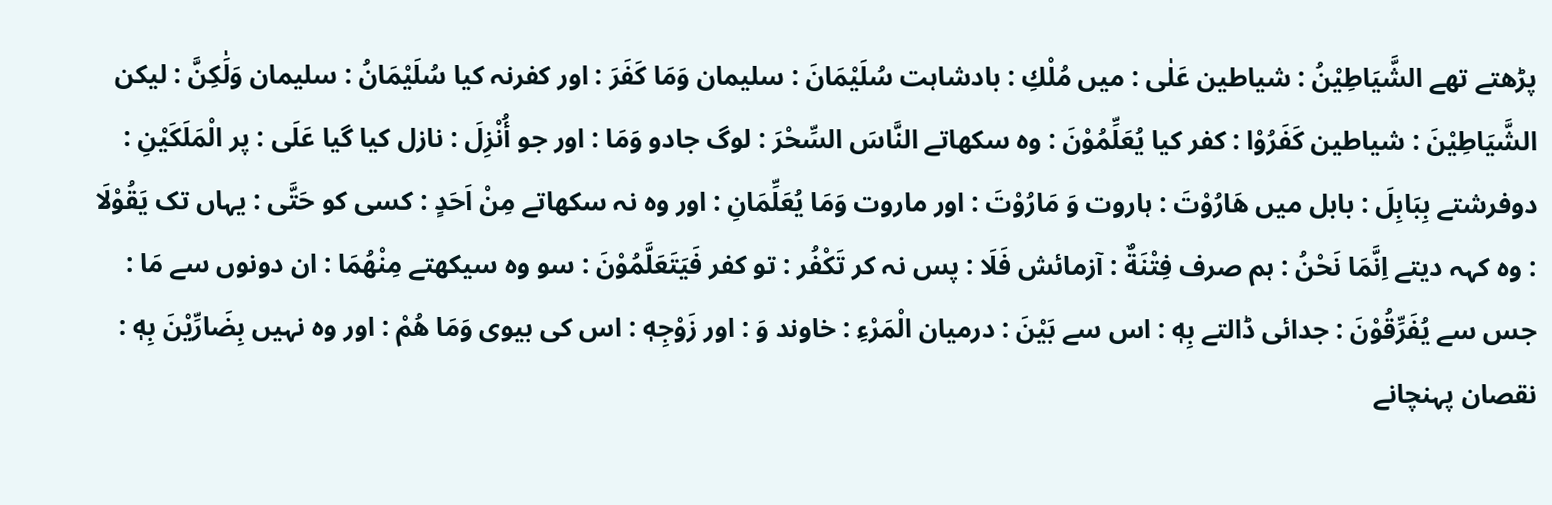پڑھتے تھے الشَّيَاطِیْنُ : شیاطین عَلٰى : میں مُلْكِ : بادشاہت سُلَيْمَانَ : سلیمان وَمَا کَفَرَ : اور کفرنہ کیا سُلَيْمَانُ : سلیمان وَلَٰكِنَّ : لیکن الشَّيَاطِیْنَ : شیاطین کَفَرُوْا : کفر کیا يُعَلِّمُوْنَ : وہ سکھاتے النَّاسَ السِّحْرَ : لوگ جادو وَمَا : اور جو أُنْزِلَ : نازل کیا گیا عَلَى : پر الْمَلَکَيْنِ : دوفرشتے بِبَابِلَ : بابل میں هَارُوْتَ : ہاروت وَ مَارُوْتَ : اور ماروت وَمَا يُعَلِّمَانِ : اور وہ نہ سکھاتے مِنْ اَحَدٍ : کسی کو حَتَّی : یہاں تک يَقُوْلَا : وہ کہہ دیتے اِنَّمَا نَحْنُ : ہم صرف فِتْنَةٌ : آزمائش فَلَا : پس نہ کر تَكْفُر : تو کفر فَيَتَعَلَّمُوْنَ : سو وہ سیکھتے مِنْهُمَا : ان دونوں سے مَا : جس سے يُفَرِّقُوْنَ : جدائی ڈالتے بِهٖ : اس سے بَيْنَ : درمیان الْمَرْءِ : خاوند وَ : اور زَوْجِهٖ : اس کی بیوی وَمَا هُمْ : اور وہ نہیں بِضَارِّیْنَ بِهٖ : نقصان پہنچانے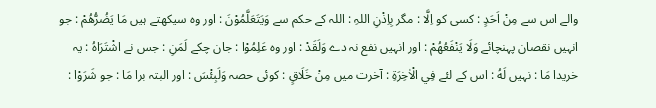والے اس سے مِنْ اَحَدٍ : کسی کو اِلَّا : مگر بِاِذْنِ اللہِ : اللہ کے حکم سے وَيَتَعَلَّمُوْنَ : اور وہ سیکھتے ہیں مَا يَضُرُّهُمْ : جو انہیں نقصان پہنچائے وَلَا يَنْفَعُهُمْ : اور انہیں نفع نہ دے وَلَقَدْ : اور وہ عَلِمُوْا : جان چکے لَمَنِ : جس نے اشْتَرَاهُ : یہ خریدا مَا : نہیں لَهُ : اس کے لئے فِي الْاٰخِرَةِ : آخرت میں مِنْ خَلَاقٍ : کوئی حصہ وَلَبِئْسَ : اور البتہ برا مَا : جو شَرَوْا :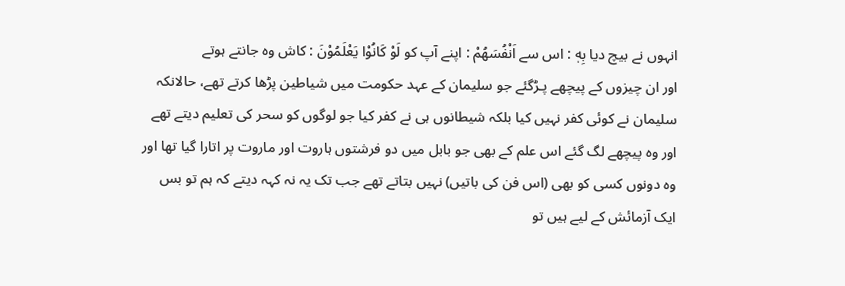انہوں نے بیچ دیا بِهٖ : اس سے اَنْفُسَهُمْ : اپنے آپ کو لَوْ کَانُوْا يَعْلَمُوْنَ : کاش وہ جانتے ہوتے
اور ان چیزوں کے پیچھے پـڑگئے جو سلیمان کے عہد حکومت میں شیاطین پڑھا کرتے تھے، حالانکہ سلیمان نے کوئی کفر نہیں کیا بلکہ شیطانوں ہی نے کفر کیا جو لوگوں کو سحر کی تعلیم دیتے تھے اور وہ پیچھے لگ گئے اس علم کے بھی جو بابل میں دو فرشتوں ہاروت اور ماروت پر اتارا گیا تھا اور وہ دونوں کسی کو بھی (اس فن کی باتیں) نہیں بتاتے تھے جب تک یہ نہ کہہ دیتے کہ ہم تو بس ایک آزمائش کے لیے ہیں تو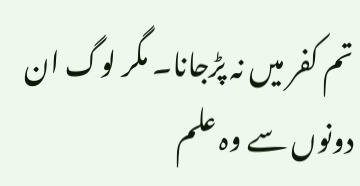تم کفر میں نہ پڑجانا۔ مگر لوگ ان دونوں سے وہ علم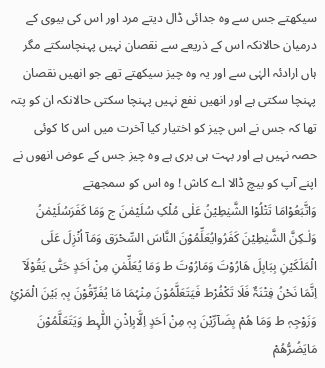سیکھتے جس سے وہ جدائی ڈال دیتے مرد اور اس کی بیوی کے درمیان حالانکہ اس کے ذریعے سے نقصان نہیں پہنچاسکتے مگر ہاں ارادئہ الہٰی سے اور یہ وہ چیز سیکھتے تھے جو انھیں نقصان پہنچا سکتی ہے اور انھیں نفع نہیں پہنچا سکتی حالانکہ ان کو پتہ تھا کہ جس نے اس چیز کو اختیار کیا آخرت میں اس کا کوئی حصہ نہیں ہے اور بہت ہی بری ہے وہ چیز جس کے عوض انھوں نے اپنے آپ کو بیچ ڈالا اے کاش ! وہ اس کو سمجھتے
وَاتَّبَعُوْامَا تَتْلُوْا الشَّیٰطِیْنُ عَلٰی مُلْکِ سُلَیْمٰنَ ج وَمَا کَفَرَسُلَیْمٰنُ وَلٰـکِنَّ الشَّیٰطِیْنَ کَفَرُوایُعَلِّمُوْنَ النَّاسَ السِّحْرَق وَمَآ اُنْزِلَ عَلَی الْمَلَکَیْنِ بِبَابِلَ ھَارُوْتَ وَمَارُوْتَ ط وَمَا یُعَلِّمٰنِ مِنْ اَحَدٍ حَتّٰی یَقُوْلَآ اِنَّمَا نَحْنُ فِتْنَۃٌ فَلَا تَکْفُرْط فَیَتَعَلَّمُوْنَ مِنْہُمَا مَا یُفَرِّقُوْنَ بِہٖ بَیْنَ الْمَرْئِ وَزَوْجِہٖ ط وَمَا ھُمْ بِضَآرِّیْنَ بِہٖ مِنْ اَحَدٍ اِلَّابِاِذْنِ اللّٰہِط وَیَتَعَلَّمُوْنَ مَایَضُرُّھُمْ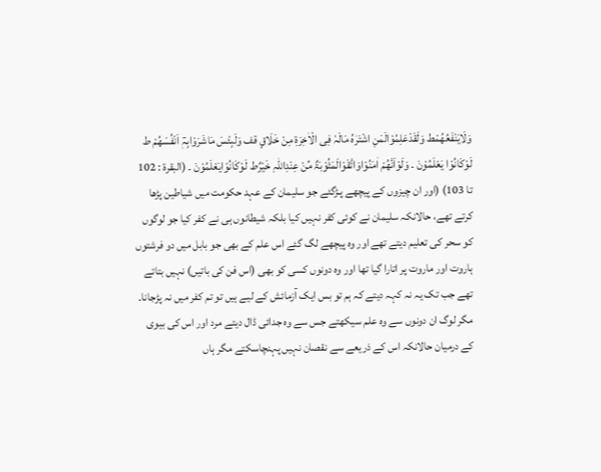وَلَایَنْفَعُھُمْط وَلَقَدْعَلِمُوْالَمَنِ اشْتَرٰہُ مَالَہٗ فِی الْاٰخِرَۃِ مِنْ خَلَاقٍ قف وَلَبِئْسَ مَاشَرَوْابِہٖٓ اَنْفُسَھُمْ ط لَوْکَانُوْا یَعْلَمُوْنَ ۔ وَلَوْاَنَّھُمْ اٰمَنُوْاوَاتَّقَوْالَمَثُوْبَۃٌ مِّنْ عِنْدِاللّٰہِ خَیْرٌط لَوْکَانُوْایَعْلَمُوْنَ ۔ (البقرۃ : 102 تا 103) (اور ان چیزوں کے پیچھے پـڑگئے جو سلیمان کے عہد حکومت میں شیاطین پڑھا کرتے تھے، حالانکہ سلیمان نے کوئی کفر نہیں کیا بلکہ شیطانوں ہی نے کفر کیا جو لوگوں کو سحر کی تعلیم دیتے تھے اور وہ پیچھے لگ گئے اس علم کے بھی جو بابل میں دو فرشتوں ہاروت اور ماروت پر اتارا گیا تھا اور وہ دونوں کسی کو بھی (اس فن کی باتیں) نہیں بتاتے تھے جب تک یہ نہ کہہ دیتے کہ ہم تو بس ایک آزمائش کے لیے ہیں تو تم کفر میں نہ پڑجانا۔ مگر لوگ ان دونوں سے وہ علم سیکھتے جس سے وہ جدائی ڈال دیتے مرد اور اس کی بیوی کے درمیان حالانکہ اس کے ذریعے سے نقصان نہیں پہنچاسکتے مگر ہاں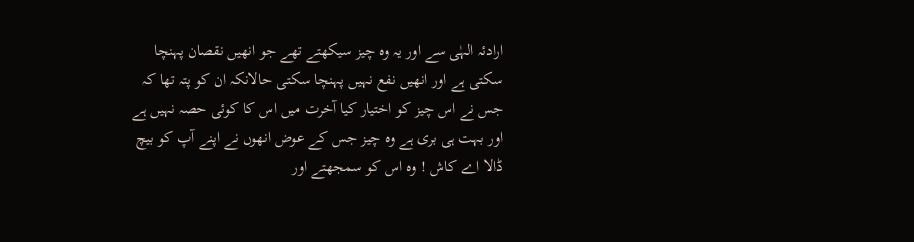ارادئہ الہٰی سے اور یہ وہ چیز سیکھتے تھے جو انھیں نقصان پہنچا سکتی ہے اور انھیں نفع نہیں پہنچا سکتی حالانکہ ان کو پتہ تھا کہ جس نے اس چیز کو اختیار کیا آخرت میں اس کا کوئی حصہ نہیں ہے اور بہت ہی بری ہے وہ چیز جس کے عوض انھوں نے اپنے آپ کو بیچ ڈالا اے کاش ! وہ اس کو سمجھتے اور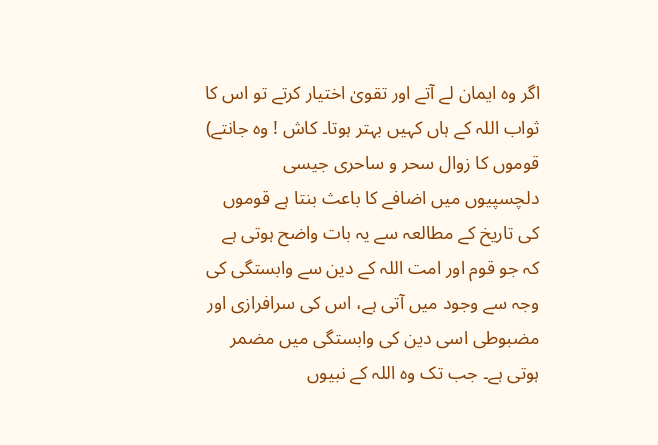اگر وہ ایمان لے آتے اور تقویٰ اختیار کرتے تو اس کا ثواب اللہ کے ہاں کہیں بہتر ہوتا۔ کاش ! وہ جانتے) قوموں کا زوال سحر و ساحری جیسی دلچسپیوں میں اضافے کا باعث بنتا ہے قوموں کی تاریخ کے مطالعہ سے یہ بات واضح ہوتی ہے کہ جو قوم اور امت اللہ کے دین سے وابستگی کی وجہ سے وجود میں آتی ہے، اس کی سرافرازی اور مضبوطی اسی دین کی وابستگی میں مضمر ہوتی ہے۔ جب تک وہ اللہ کے نبیوں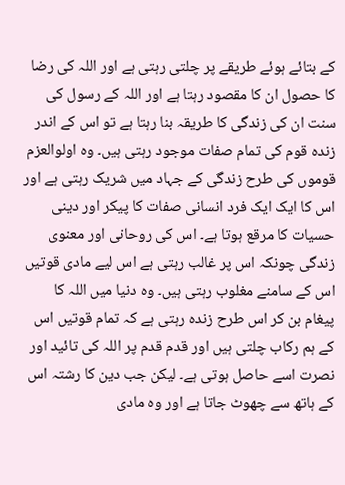کے بتائے ہوئے طریقے پر چلتی رہتی ہے اور اللہ کی رضا کا حصول ان کا مقصود رہتا ہے اور اللہ کے رسول کی سنت ان کی زندگی کا طریقہ بنا رہتا ہے تو اس کے اندر زندہ قوم کی تمام صفات موجود رہتی ہیں۔ وہ اولوالعزم قوموں کی طرح زندگی کے جہاد میں شریک رہتی ہے اور اس کا ایک ایک فرد انسانی صفات کا پیکر اور دینی حسیات کا مرقع ہوتا ہے۔ اس کی روحانی اور معنوی زندگی چونکہ اس پر غالب رہتی ہے اس لیے مادی قوتیں اس کے سامنے مغلوب رہتی ہیں۔ وہ دنیا میں اللہ کا پیغام بن کر اس طرح زندہ رہتی ہے کہ تمام قوتیں اس کے ہم رکاب چلتی ہیں اور قدم قدم پر اللہ کی تائید اور نصرت اسے حاصل ہوتی ہے۔ لیکن جب دین کا رشتہ اس کے ہاتھ سے چھوٹ جاتا ہے اور وہ مادی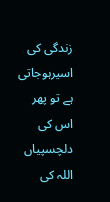زندگی کی اسیرہوجاتی ہے تو پھر اس کی دلچسپیاں اللہ کی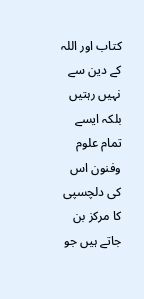کتاب اور اللہ کے دین سے نہیں رہتیں بلکہ ایسے تمام علوم وفنون اس کی دلچسپی کا مرکز بن جاتے ہیں جو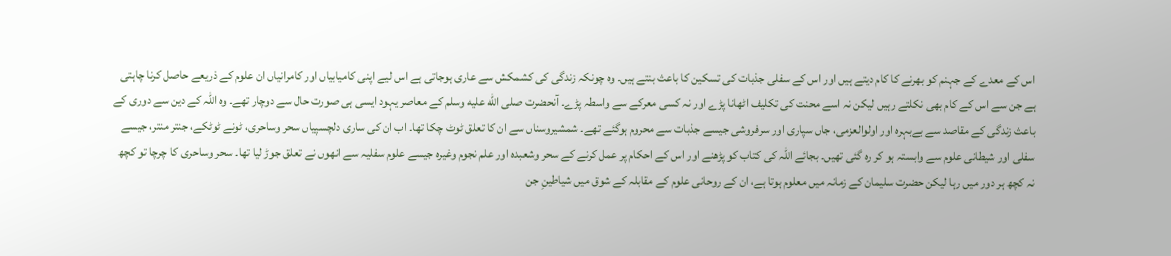اس کے معدے کے جہنم کو بھرنے کا کام دیتے ہیں اور اس کے سفلی جذبات کی تسکین کا باعث بنتے ہیں۔ وہ چونکہ زندگی کی کشمکش سے عاری ہوجاتی ہے اس لیے اپنی کامیابیاں اور کامرانیاں ان علوم کے ذریعے حاصل کرنا چاہتی ہے جن سے اس کے کام بھی نکلتے رہیں لیکن نہ اسے محنت کی تکلیف اٹھانا پڑے اور نہ کسی معرکے سے واسطہ پڑے۔ آنحضرت صلى الله عليه وسلم کے معاصر یہود ایسی ہی صورت حال سے دوچار تھے۔ وہ اللہ کے دین سے دوری کے باعث زندگی کے مقاصد سے بےبہرہ اور اولوالعزمی، جاں سپاری اور سرفروشی جیسے جذبات سے محروم ہوگئے تھے۔ شمشیروسناں سے ان کا تعلق ٹوٹ چکا تھا۔ اب ان کی ساری دلچسپیاں سحر وساحری، ٹونے ٹوٹکے، جنتر منتر، جیسے سفلی اور شیطانی علوم سے وابستہ ہو کر رہ گئی تھیں۔ بجائے اللہ کی کتاب کو پڑھنے اور اس کے احکام پر عمل کرنے کے سحر وشعبدہ اور علم نجوم وغیرہ جیسے علوم سفلیہ سے انھوں نے تعلق جوڑ لیا تھا۔ سحر وساحری کا چرچا تو کچھ نہ کچھ ہر دور میں رہا لیکن حضرت سلیمان کے زمانہ میں معلوم ہوتا ہے، ان کے روحانی علوم کے مقابلہ کے شوق میں شیاطینِ جن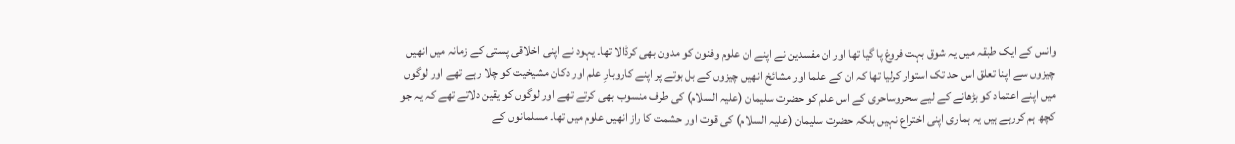وانس کے ایک طبقہ میں یہ شوق بہت فروغ پا گیا تھا اور ان مفسدین نے اپنے ان علوم وفنون کو مدون بھی کرڈالا تھا۔ یہود نے اپنی اخلاقی پستی کے زمانہ میں انھیں چیزوں سے اپنا تعلق اس حد تک استوار کرلیا تھا کہ ان کے علما اور مشائخ انھیں چیزوں کے بل بوتے پر اپنے کاروبارِ علم اور دکان مشیخیت کو چلا رہے تھے اور لوگوں میں اپنے اعتماد کو بڑھانے کے لیے سحروساحری کے اس علم کو حضرت سلیمان (علیہ السلام) کی طرف منسوب بھی کرتے تھے اور لوگوں کو یقین دلاتے تھے کہ یہ جو کچھ ہم کررہے ہیں یہ ہماری اپنی اختراع نہیں بلکہ حضرت سلیمان (علیہ السلام) کی قوت اور حشمت کا راز انھیں علوم میں تھا۔ مسلمانوں کے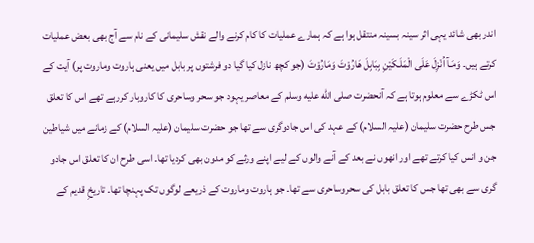اندر بھی شائد یہی اثر سینہ بسینہ منتقل ہوا ہے کہ ہمارے عملیات کا کام کرنے والے نقش سلیمانی کے نام سے آج بھی بعض عملیات کرتے ہیں۔ وَمَـآ اُنْزِلَ عَلَی الْمَلَـکَیْنِ بِبَابِلَ ھَارُوْتَ وَمَارُوْتَ (جو کچھ نازل کیا گیا دو فرشتوں پر بابل میں یعنی ہاروت وماروت پر) آیت کے اس ٹکڑے سے معلوم ہوتا ہے کہ آنحضرت صلى الله عليه وسلم کے معاصر یہود جو سحر وساحری کا کاروبار کررہے تھے اس کا تعلق جس طرح حضرت سلیمان (علیہ السلام) کے عہد کی اس جادوگری سے تھا جو حضرت سلیمان (علیہ السلام) کے زمانے میں شیاطین جن و انس کیا کرتے تھے اور انھوں نے بعد کے آنے والوں کے لیے اپنے ورثے کو مدون بھی کردیا تھا۔ اسی طرح ان کا تعلق اس جادو گری سے بھی تھا جس کا تعلق بابل کی سحروساحری سے تھا۔ جو ہاروت وماروت کے ذریعے لوگوں تک پہنچا تھا۔ تاریخِ قدیم کے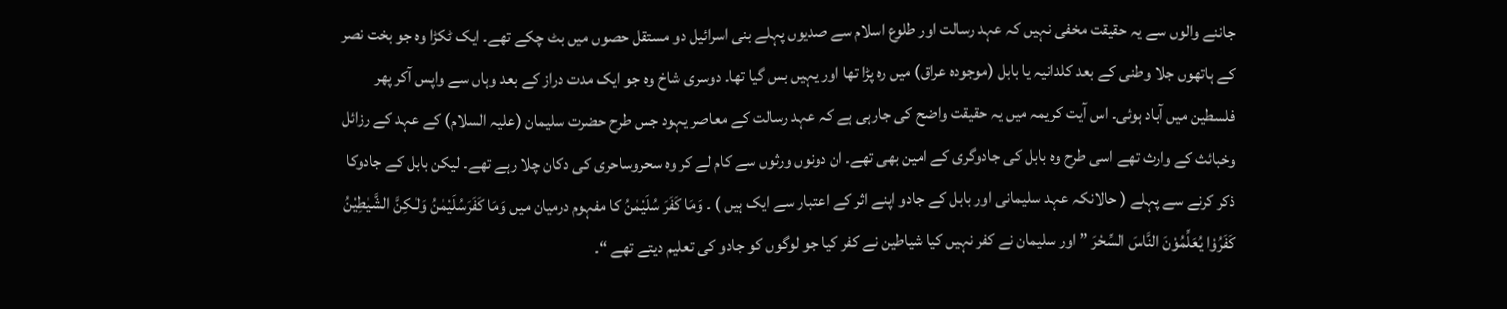جاننے والوں سے یہ حقیقت مخفی نہیں کہ عہد رسالت اور طلوع اسلام سے صدیوں پہلے بنی اسرائیل دو مستقل حصوں میں بٹ چکے تھے۔ ایک ٹکڑا وہ جو بخت نصر کے ہاتھوں جلا وطنی کے بعد کلدانیہ یا بابل (موجودہ عراق) میں رہ پڑا تھا اور یہیں بس گیا تھا۔ دوسری شاخ وہ جو ایک مدت دراز کے بعد وہاں سے واپس آکر پھر فلسطین میں آباد ہوئی۔ اس آیت کریمہ میں یہ حقیقت واضح کی جارہی ہے کہ عہد رسالت کے معاصر یہود جس طرح حضرت سلیمان (علیہ السلام) کے عہد کے رزائل وخبائث کے وارث تھے اسی طرح وہ بابل کی جادوگری کے امین بھی تھے۔ ان دونوں ورثوں سے کام لے کر وہ سحروساحری کی دکان چلا رہے تھے۔ لیکن بابل کے جادوکا ذکر کرنے سے پہلے ( حالانکہ عہد سلیمانی اور بابل کے جادو اپنے اثر کے اعتبار سے ایک ہیں ) ۔ وَمَا کَفَرَ سُلَیْمٰنُ کا مفہوم درمیان میں وَمَا کَفَرَسُلَیْمٰنُ وَلٰـکِنَّ الشَّیٰطِیْنُ کَفَرُوْا یُعَلِّمُوْنَ النَّاسَ السِّحْرَ ” اور سلیمان نے کفر نہیں کیا شیاطین نے کفر کیا جو لوگوں کو جادو کی تعلیم دیتے تھے “۔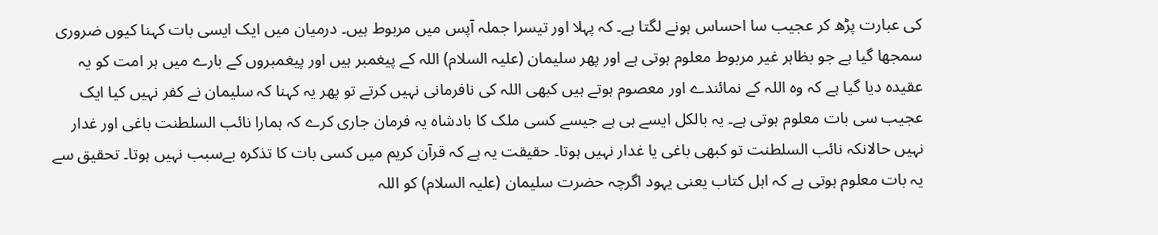کی عبارت پڑھ کر عجیب سا احساس ہونے لگتا ہے۔ کہ پہلا اور تیسرا جملہ آپس میں مربوط ہیں۔ درمیان میں ایک ایسی بات کہنا کیوں ضروری سمجھا گیا ہے جو بظاہر غیر مربوط معلوم ہوتی ہے اور پھر سلیمان (علیہ السلام) اللہ کے پیغمبر ہیں اور پیغمبروں کے بارے میں ہر امت کو یہ عقیدہ دیا گیا ہے کہ وہ اللہ کے نمائندے اور معصوم ہوتے ہیں کبھی اللہ کی نافرمانی نہیں کرتے تو پھر یہ کہنا کہ سلیمان نے کفر نہیں کیا ایک عجیب سی بات معلوم ہوتی ہے۔ یہ بالکل ایسے ہی ہے جیسے کسی ملک کا بادشاہ یہ فرمان جاری کرے کہ ہمارا نائب السلطنت باغی اور غدار نہیں حالانکہ نائب السلطنت تو کبھی باغی یا غدار نہیں ہوتا۔ حقیقت یہ ہے کہ قرآن کریم میں کسی بات کا تذکرہ بےسبب نہیں ہوتا۔ تحقیق سے یہ بات معلوم ہوتی ہے کہ اہل کتاب یعنی یہود اگرچہ حضرت سلیمان (علیہ السلام) کو اللہ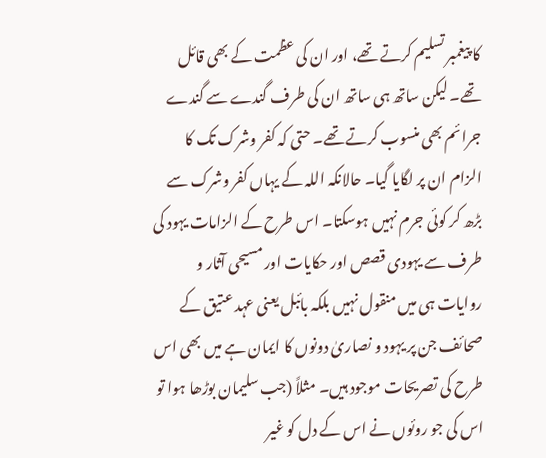کا پیغمبر تسلیم کرتے تھے، اور ان کی عظمت کے بھی قائل تھے۔ لیکن ساتھ ہی ساتھ ان کی طرف گندے سے گندے جرائم بھی منسوب کرتے تھے۔ حتی کہ کفر وشرک تک کا الزام ان پر لگایا گیا۔ حالانکہ اللہ کے یہاں کفر وشرک سے بڑھ کر کوئی جرم نہیں ہوسکتا۔ اس طرح کے الزامات یہود کی طرف سے یہودی قصص اور حکایات اور مسیحی آثار و روایات ہی میں منقول نہیں بلکہ بائبل یعنی عہد عتیق کے صحائف جن پر یہود و نصاریٰ دونوں کا ایمان ہے میں بھی اس طرح کی تصریحات موجود ہیں۔ مثلاً (جب سلیمان بوڑھا ہوا تو اس کی جو روئوں نے اس کے دل کو غیر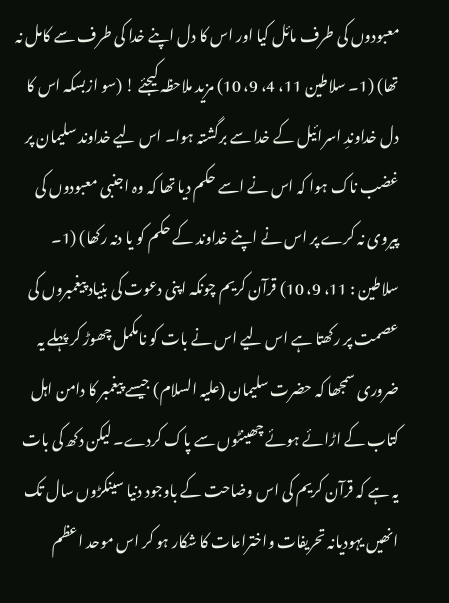معبودوں کی طرف مائل کیا اور اس کا دل اپنے خدا کی طرف سے کامل نہ تھا) (1۔ سلاطین 11، 4، 9، 10) مزید ملاحظہ کیجئے ! (سو ازبسکہ اس کا دل خداوندِ اسرائیل کے خدا سے برگشتہ ہوا۔ اس لیے خداوند سلیمان پر غضب ناک ہوا کہ اس نے اسے حکم دیا تھا کہ وہ اجنبی معبودوں کی پیروی نہ کرے پر اس نے اپنے خداوند کے حکم کو یا دنہ رکھا) (1۔ سلاطین : 11، 9، 10) قرآن کریم چونکہ اپنی دعوت کی بنیاد پیغمبروں کی عصمت پر رکھتا ہے اس لیے اس نے بات کو نامکمل چھوڑ کر پہلے یہ ضروری سمجھا کہ حضرت سلیمان (علیہ السلام) جیسے پیغمبر کا دامن اہل کتاب کے اڑائے ہوئے چھینٹوں سے پاک کردے۔ لیکن دکھ کی بات یہ ہے کہ قرآن کریم کی اس وضاحت کے باوجود دنیا سینکڑوں سال تک انھیں یہودیانہ تحریفات واختراعات کا شکار ہو کر اس موحد اعظم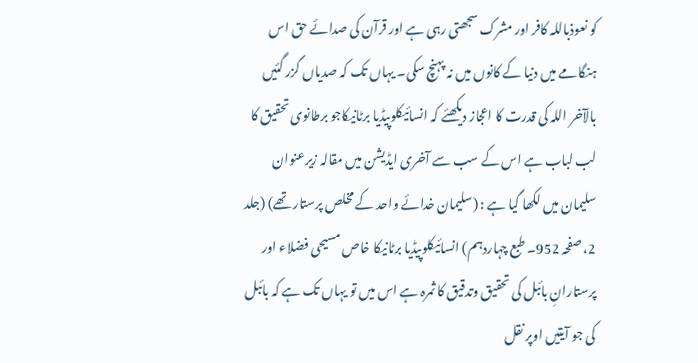کو نعوذباللہ کافر اور مشرک سجھتی رہی ہے اور قرآن کی صدائے حق اس ہنگامے میں دنیا کے کانوں میں نہ پہنچ سکی۔ یہاں تک کہ صدیاں گزر گئیں بالآخر اللہ کی قدرت کا اعجاز دیکھئے کہ انسائیکلوپیڈیا برٹانیکاجو برطانوی تحقیق کا لب لباب ہے اس کے سب سے آخری ایڈیشن میں مقالہ زیرعنوان سلیمان میں لکھا گیا ہے : (سلیمان خدائے واحد کے مخلص پرستار تھے) (جلد 2، صفحہ 952۔ طبع چہاردہم) انسائیکلوپیڈیا برٹانیکا خاص مسیحی فضلاء اور پرستارانِ بائبل کی تحقیق وتدقیق کا ثمرہ ہے اس میں تو یہاں تک ہے کہ بائبل کی جو آیتیں اوپر نقل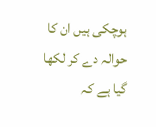ہوچکی ہیں ان کا حوالہ دے کر لکھا گیا ہے کہ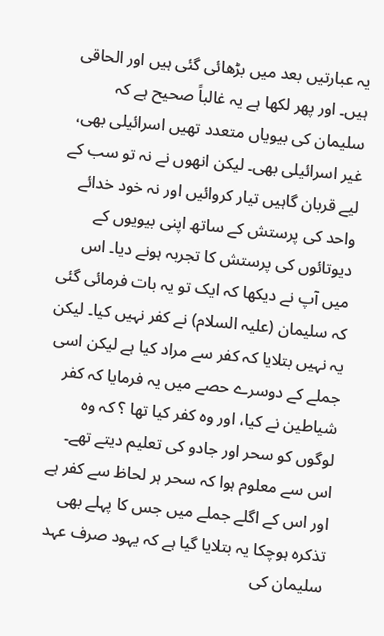یہ عبارتیں بعد میں بڑھائی گئی ہیں اور الحاقی ہیں۔ اور پھر لکھا ہے یہ غالباً صحیح ہے کہ سلیمان کی بیویاں متعدد تھیں اسرائیلی بھی، غیر اسرائیلی بھی۔ لیکن انھوں نے نہ تو سب کے لیے قربان گاہیں تیار کروائیں اور نہ خود خدائے واحد کی پرستش کے ساتھ اپنی بیویوں کے دیوتائوں کی پرستش کا تجربہ ہونے دیا۔ اس میں آپ نے دیکھا کہ ایک تو یہ بات فرمائی گئی کہ سلیمان (علیہ السلام) نے کفر نہیں کیا۔ لیکن یہ نہیں بتلایا کہ کفر سے مراد کیا ہے لیکن اسی جملے کے دوسرے حصے میں یہ فرمایا کہ کفر شیاطین نے کیا، اور وہ کفر کیا تھا ؟ کہ وہ لوگوں کو سحر اور جادو کی تعلیم دیتے تھے۔ اس سے معلوم ہوا کہ سحر ہر لحاظ سے کفر ہے اور اس کے اگلے جملے میں جس کا پہلے بھی تذکرہ ہوچکا یہ بتلایا گیا ہے کہ یہود صرف عہد سلیمان کی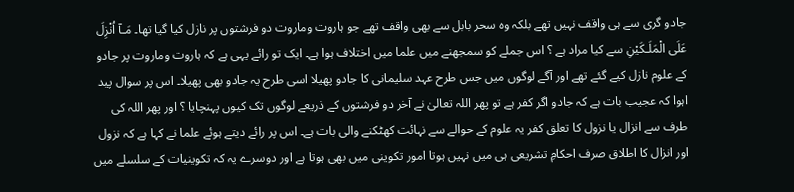جادو گری سے ہی واقف نہیں تھے بلکہ وہ سحر بابل سے بھی واقف تھے جو ہاروت وماروت دو فرشتوں پر نازل کیا گیا تھا۔ مَـآ اُنْزِلَ عَلَی الْمَلَـکَیْنِ سے کیا مراد ہے ؟ اس جملے کو سمجھنے میں علما میں اختلاف ہوا ہے۔ ایک تو رائے یہی ہے کہ ہاروت وماروت پر جادو کے علوم نازل کیے گئے تھے اور آگے لوگوں میں جس طرح عہد سلیمانی کا جادو پھیلا اسی طرح یہ جادو بھی پھیلا۔ اس پر سوال پید اہوا کہ عجیب بات ہے کہ جادو اگر کفر ہے تو پھر اللہ تعالیٰ نے آخر دو فرشتوں کے ذریعے لوگوں تک کیوں پہنچایا ؟ اور پھر اللہ کی طرف سے انزال یا نزول کا تعلق کفر یہ علوم کے حوالے سے نہائت کھٹکنے والی بات ہے۔ اس پر رائے دیتے ہوئے علما نے کہا ہے کہ نزول اور انزال کا اطلاق صرف احکامِ تشریعی ہی میں نہیں ہوتا امور تکوینی میں بھی ہوتا ہے اور دوسرے یہ کہ تکوینیات کے سلسلے میں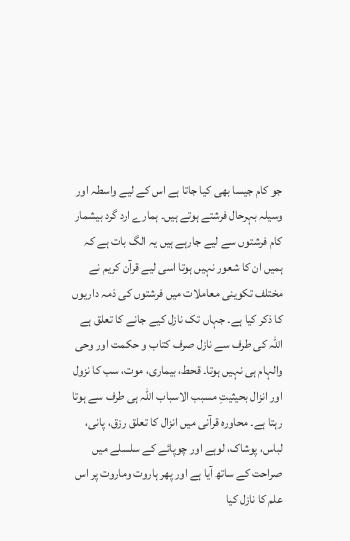جو کام جیسا بھی کیا جاتا ہے اس کے لیے واسطہ اور وسیلہ بہرحال فرشتے ہوتے ہیں۔ ہمارے ارد گرد بیشمار کام فرشتوں سے لیے جارہے ہیں یہ الگ بات ہے کہ ہمیں ان کا شعور نہیں ہوتا اسی لیے قرآن کریم نے مختلف تکوینی معاملات میں فرشتوں کی ذمہ داریوں کا ذکر کیا ہے۔ جہاں تک نازل کیے جانے کا تعلق ہے اللہ کی طرف سے نازل صرف کتاب و حکمت اور وحی والہام ہی نہیں ہوتا۔ قحط، بیماری، موت، سب کا نزول اور انزال بحیثیتِ مسبب الاسباب اللہ ہی طرف سے ہوتا رہتا ہے۔ محاورہ قرآنی میں انزال کا تعلق رزق، پانی، لباس، پوشاک، لوہے اور چوپائے کے سلسلے میں صراحت کے ساتھ آیا ہے اور پھر ہاروت وماروت پر اس علم کا نازل کیا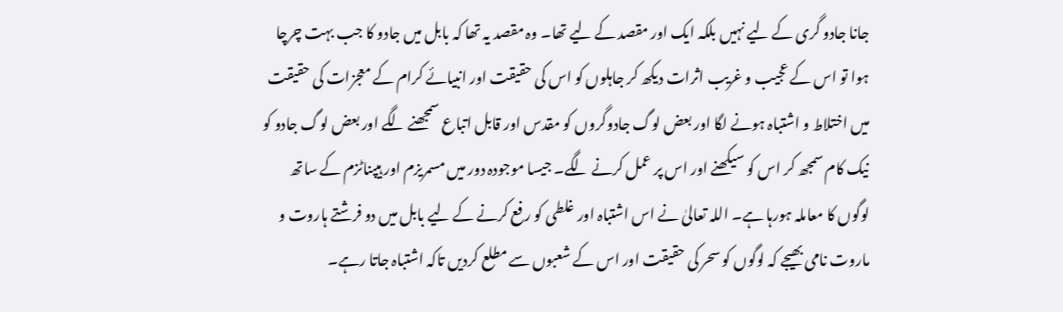جانا جادو گری کے لیے نہیں بلکہ ایک اور مقصد کے لیے تھا۔ وہ مقصد یہ تھا کہ بابل میں جادو کا جب بہت چرچا ہوا تو اس کے عجیب و غریب اثرات دیکھ کر جاہلوں کو اس کی حقیقت اور انبیائے کرام کے معجزات کی حقیقت میں اختلاط و اشتباہ ہونے لگا اور بعض لوگ جادوگروں کو مقدس اور قابل اتباع سمجھنے لگے اور بعض لوگ جادو کو نیک کام سمجھ کر اس کو سیکھنے اور اس پر عمل کرنے لگے۔ جیسا موجودہ دور میں مسمریزم اور ہیپناٹزم کے ساتھ لوگوں کا معاملہ ہورہا ہے۔ اللہ تعالیٰ نے اس اشتباہ اور غلطی کو رفع کرنے کے لیے بابل میں دو فرشتے ہاروت و ماروت نامی بھیجے کہ لوگوں کو سحر کی حقیقت اور اس کے شعبوں سے مطلع کردیں تاکہ اشتباہ جاتا رہے۔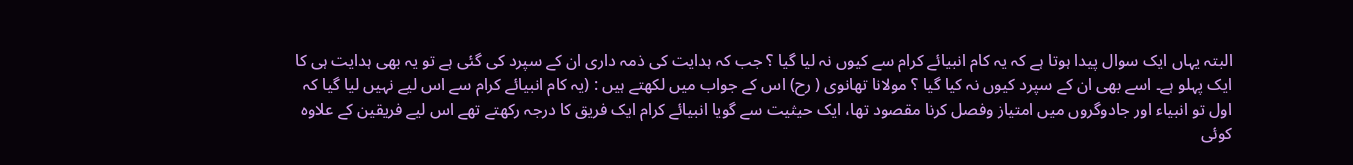البتہ یہاں ایک سوال پیدا ہوتا ہے کہ یہ کام انبیائے کرام سے کیوں نہ لیا گیا ؟ جب کہ ہدایت کی ذمہ داری ان کے سپرد کی گئی ہے تو یہ بھی ہدایت ہی کا ایک پہلو ہے۔ اسے بھی ان کے سپرد کیوں نہ کیا گیا ؟ مولانا تھانوی ( رح) اس کے جواب میں لکھتے ہیں : (یہ کام انبیائے کرام سے اس لیے نہیں لیا گیا کہ اول تو انبیاء اور جادوگروں میں امتیاز وفصل کرنا مقصود تھا، ایک حیثیت سے گویا انبیائے کرام ایک فریق کا درجہ رکھتے تھے اس لیے فریقین کے علاوہ کوئی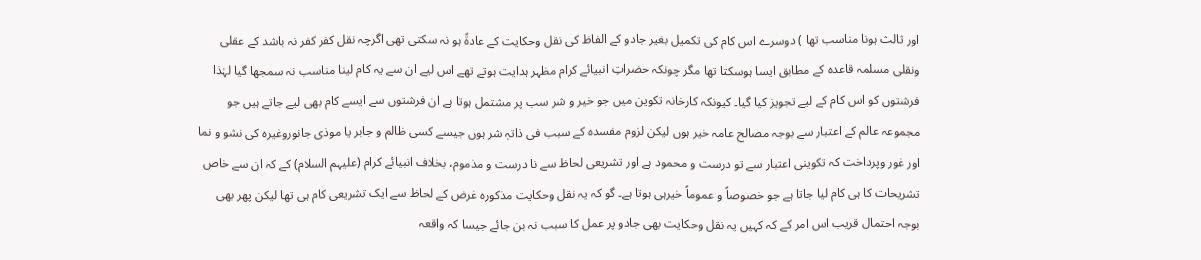اور ثالث ہونا مناسب تھا ) دوسرے اس کام کی تکمیل بغیر جادو کے الفاظ کی نقل وحکایت کے عادۃً ہو نہ سکتی تھی اگرچہ نقل کفر کفر نہ باشد کے عقلی ونقلی مسلمہ قاعدہ کے مطابق ایسا ہوسکتا تھا مگر چونکہ حضراتِ انبیائے کرام مظہر ہدایت ہوتے تھے اس لیے ان سے یہ کام لینا مناسب نہ سمجھا گیا لہٰذا فرشتوں کو اس کام کے لیے تجویز کیا گیا۔ کیونکہ کارخانہ تکوین میں جو خیر و شر سب پر مشتمل ہوتا ہے ان فرشتوں سے ایسے کام بھی لیے جاتے ہیں جو مجموعہ عالم کے اعتبار سے بوجہ مصالح عامہ خیر ہوں لیکن لزوم مفسدہ کے سبب فی ذاتہٖ شر ہوں جیسے کسی ظالم و جابر یا موذی جانوروغیرہ کی نشو و نما اور غور وپرداخت کہ تکوینی اعتبار سے تو درست و محمود ہے اور تشریعی لحاظ سے نا درست و مذموم، بخلاف انبیائے کرام (علیہم السلام) کے کہ ان سے خاص تشریحات کا ہی کام لیا جاتا ہے جو خصوصاً و عموماً خیرہی ہوتا ہے۔ گو کہ یہ نقل وحکایت مذکورہ غرض کے لحاظ سے ایک تشریعی کام ہی تھا لیکن پھر بھی بوجہ احتمال قریب اس امر کے کہ کہیں یہ نقل وحکایت بھی جادو پر عمل کا سبب نہ بن جائے جیسا کہ واقعہ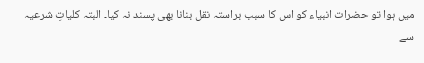میں ہوا تو حضرات انبیاء کو اس کا سبب براستہ نقل بنانا بھی پسند نہ کیا۔ البتہ کلیاتِ شرعیہ سے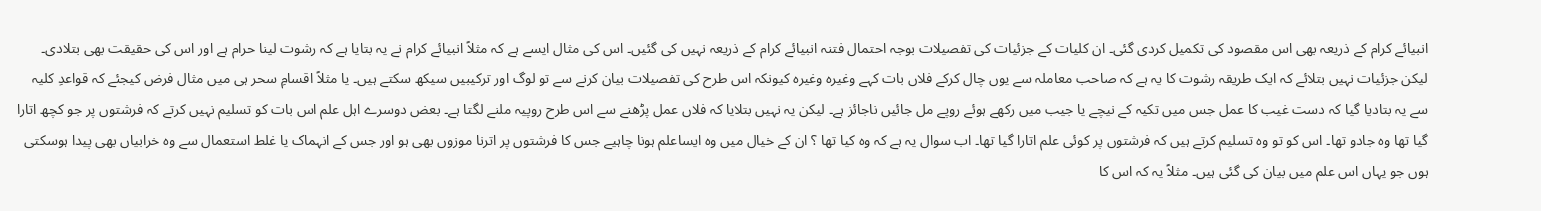انبیائے کرام کے ذریعہ بھی اس مقصود کی تکمیل کردی گئی۔ ان کلیات کے جزئیات کی تفصیلات بوجہ احتمال فتنہ انبیائے کرام کے ذریعہ نہیں کی گئیں۔ اس کی مثال ایسے ہے کہ مثلاً انبیائے کرام نے یہ بتایا ہے کہ رشوت لینا حرام ہے اور اس کی حقیقت بھی بتلادی۔ لیکن جزئیات نہیں بتلائے کہ ایک طریقہ رشوت کا یہ ہے کہ صاحب معاملہ سے یوں چال کرکے فلاں بات کہے وغیرہ وغیرہ کیونکہ اس طرح کی تفصیلات بیان کرنے سے تو لوگ اور ترکیبیں سیکھ سکتے ہیں۔ یا مثلاً اقسامِ سحر ہی میں مثال فرض کیجئے کہ قواعدِ کلیہ سے یہ بتادیا گیا کہ دست غیب کا عمل جس میں تکیہ کے نیچے یا جیب میں رکھے ہوئے روپے مل جائیں ناجائز ہے۔ لیکن یہ نہیں بتلایا کہ فلاں عمل پڑھنے سے اس طرح روپیہ ملنے لگتا ہے۔ بعض دوسرے اہل علم اس بات کو تسلیم نہیں کرتے کہ فرشتوں پر جو کچھ اتارا گیا تھا وہ جادو تھا۔ اس کو تو وہ تسلیم کرتے ہیں کہ فرشتوں پر کوئی علم اتارا گیا تھا۔ اب سوال یہ ہے کہ وہ کیا تھا ؟ ان کے خیال میں وہ ایساعلم ہونا چاہیے جس کا فرشتوں پر اترنا موزوں بھی ہو اور جس کے انہماک یا غلط استعمال سے وہ خرابیاں بھی پیدا ہوسکتی ہوں جو یہاں اس علم میں بیان کی گئی ہیں۔ مثلاً یہ کہ اس کا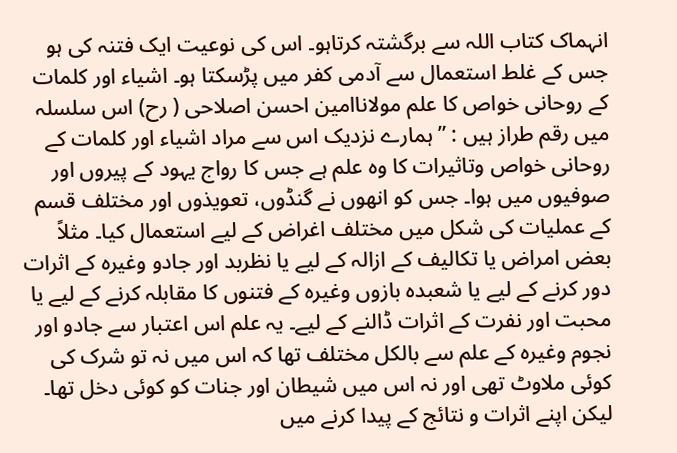انہماک کتاب اللہ سے برگشتہ کرتاہو۔ اس کی نوعیت ایک فتنہ کی ہو جس کے غلط استعمال سے آدمی کفر میں پڑسکتا ہو۔ اشیاء اور کلمات کے روحانی خواص کا علم مولاناامین احسن اصلاحی ( رح) اس سلسلہ میں رقم طراز ہیں : ” ہمارے نزدیک اس سے مراد اشیاء اور کلمات کے روحانی خواص وتاثیرات کا وہ علم ہے جس کا رواج یہود کے پیروں اور صوفیوں میں ہوا۔ جس کو انھوں نے گنڈوں، تعویذوں اور مختلف قسم کے عملیات کی شکل میں مختلف اغراض کے لیے استعمال کیا۔ مثلاً بعض امراض یا تکالیف کے ازالہ کے لیے یا نظربد اور جادو وغیرہ کے اثرات دور کرنے کے لیے یا شعبدہ بازوں وغیرہ کے فتنوں کا مقابلہ کرنے کے لیے یا محبت اور نفرت کے اثرات ڈالنے کے لیے۔ یہ علم اس اعتبار سے جادو اور نجوم وغیرہ کے علم سے بالکل مختلف تھا کہ اس میں نہ تو شرک کی کوئی ملاوٹ تھی اور نہ اس میں شیطان اور جنات کو کوئی دخل تھا۔ لیکن اپنے اثرات و نتائج کے پیدا کرنے میں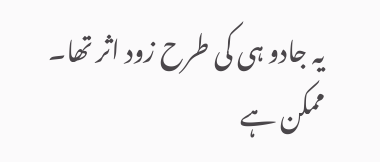یہ جادو ہی کی طرح زود اثر تھا۔ ممکن ہے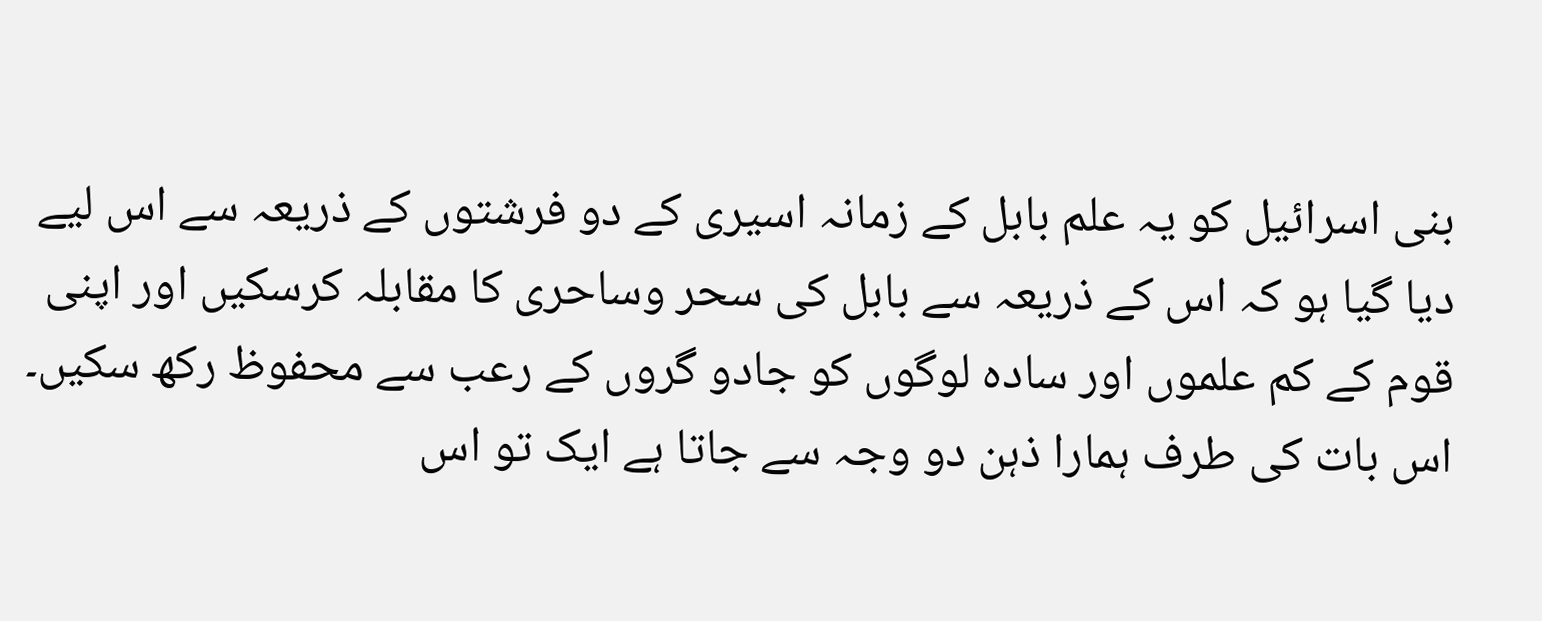بنی اسرائیل کو یہ علم بابل کے زمانہ اسیری کے دو فرشتوں کے ذریعہ سے اس لیے دیا گیا ہو کہ اس کے ذریعہ سے بابل کی سحر وساحری کا مقابلہ کرسکیں اور اپنی قوم کے کم علموں اور سادہ لوگوں کو جادو گروں کے رعب سے محفوظ رکھ سکیں۔ اس بات کی طرف ہمارا ذہن دو وجہ سے جاتا ہے ایک تو اس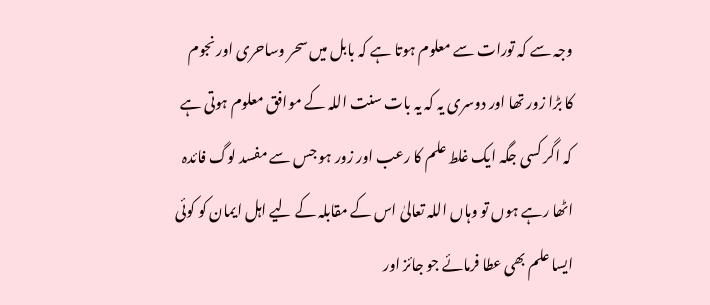وجہ سے کہ تورات سے معلوم ہوتا ہے کہ بابل میں سحر وساحری اور نجوم کا بڑا زور تھا اور دوسری یہ کہ یہ بات سنت اللہ کے موافق معلوم ہوتی ہے کہ اگر کسی جگہ ایک غلط علم کا رعب اور زور ہو جس سے مفسد لوگ فائدہ اٹھا رہے ہوں تو وہاں اللہ تعالیٰ اس کے مقابلہ کے لیے اہل ایمان کو کوئی ایسا علم بھی عطا فرمائے جو جائز اور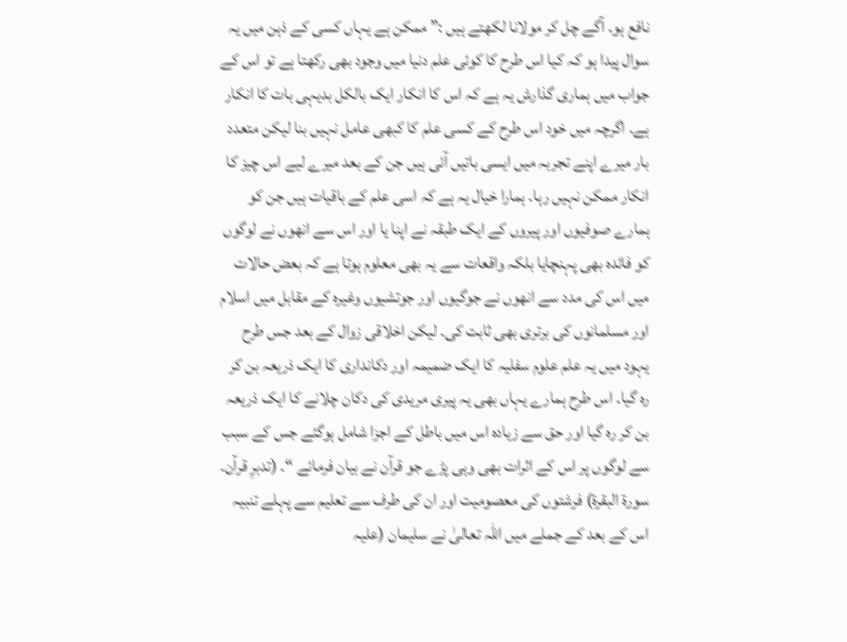نافع ہو۔ آگے چل کر مولانا لکھتے ہیں :” ممکن ہے یہاں کسی کے ذہن میں یہ سوال پیدا ہو کہ کیا اس طرح کا کوئی علم دنیا میں وجود بھی رکھتا ہے تو اس کے جواب میں ہماری گذارش یہ ہے کہ اس کا انکار ایک بالکل بدیہی بات کا انکار ہے۔ اگرچہ میں خود اس طرح کے کسی علم کا کبھی عامل نہیں بنا لیکن متعدد بار میرے اپنے تجربہ میں ایسی باتیں آئی ہیں جن کے بعد میرے لیے اس چیز کا انکار ممکن نہیں رہا۔ ہمارا خیال یہ ہے کہ اسی علم کے باقیات ہیں جن کو ہمارے صوفیوں اور پیروں کے ایک طبقہ نے اپنا یا اور اس سے انھوں نے لوگوں کو فائدہ بھی پہنچایا بلکہ واقعات سے یہ بھی معلوم ہوتا ہے کہ بعض حالات میں اس کی مدد سے انھوں نے جوگیوں اور جوتشیوں وغیرہ کے مقابل میں اسلام اور مسلمانوں کی برتری بھی ثابت کی۔ لیکن اخلاقی زوال کے بعد جس طرح یہود میں یہ علم علوم سفلیہ کا ایک ضمیمہ اور دکانداری کا ایک ذریعہ بن کر رہ گیا۔ اس طرح ہمارے یہاں بھی یہ پیری مریدی کی دکان چلانے کا ایک ذریعہ بن کر رہ گیا اور حق سے زیادہ اس میں باطل کے اجزا شامل ہوگئے جس کے سبب سے لوگوں پر اس کے اثرات بھی وہی پڑے جو قرآن نے بیان فرمائے “۔ (تدبرِ قرآن۔ سورة البقرۃ) فرشتوں کی معصومیت اور ان کی طرف سے تعلیم سے پہلے تنبیہ اس کے بعد کے جملے میں اللہ تعالیٰ نے سلیمان (علیہ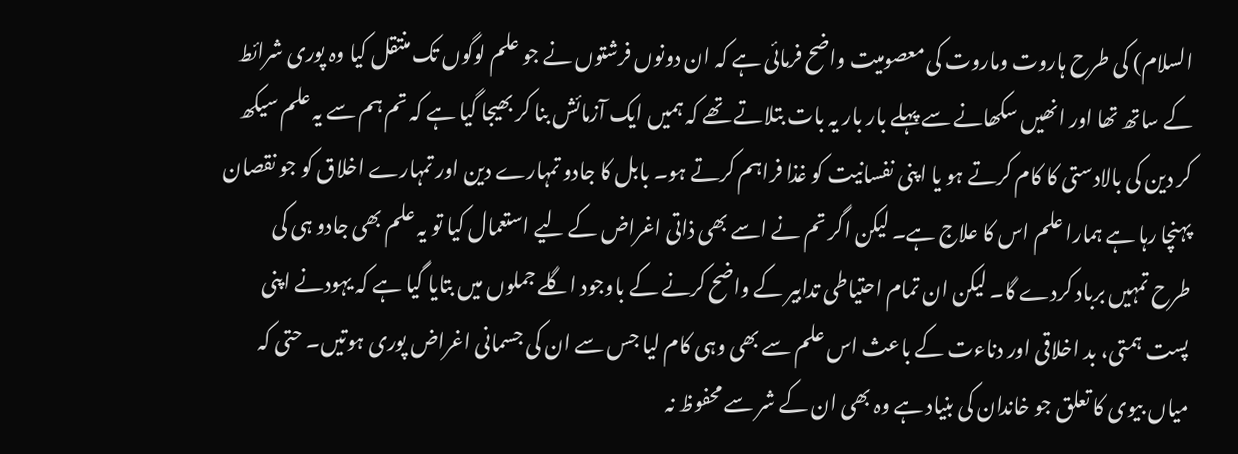السلام) کی طرح ہاروت وماروت کی معصومیت واضح فرمائی ہے کہ ان دونوں فرشتوں نے جو علم لوگوں تک منتقل کیا وہ پوری شرائط کے ساتھ تھا اور انھیں سکھانے سے پہلے بار بار یہ بات بتلاتے تھے کہ ہمیں ایک آزمائش بنا کر بھیجا گیا ہے کہ تم ہم سے یہ علم سیکھ کر دین کی بالادستی کا کام کرتے ہو یا اپنی نفسانیت کو غذا فراہم کرتے ہو۔ بابل کا جادو تمہارے دین اور تمہارے اخلاق کو جو نقصان پہنچا رہا ہے ہمارا علم اس کا علاج ہے۔ لیکن اگر تم نے اسے بھی ذاتی اغراض کے لیے استعمال کیا تو یہ علم بھی جادو ہی کی طرح تمہیں برباد کردے گا۔ لیکن ان تمام احتیاطی تدابیر کے واضح کرنے کے باوجود اگلے جملوں میں بتایا گیا ہے کہ یہودنے اپنی پست ہمتی، بد اخلاقی اور دناءت کے باعث اس علم سے بھی وہی کام لیا جس سے ان کی جسمانی اغراض پوری ہوتیں۔ حتی کہ میاں بیوی کا تعلق جو خاندان کی بنیاد ہے وہ بھی ان کے شر سے محفوظ نہ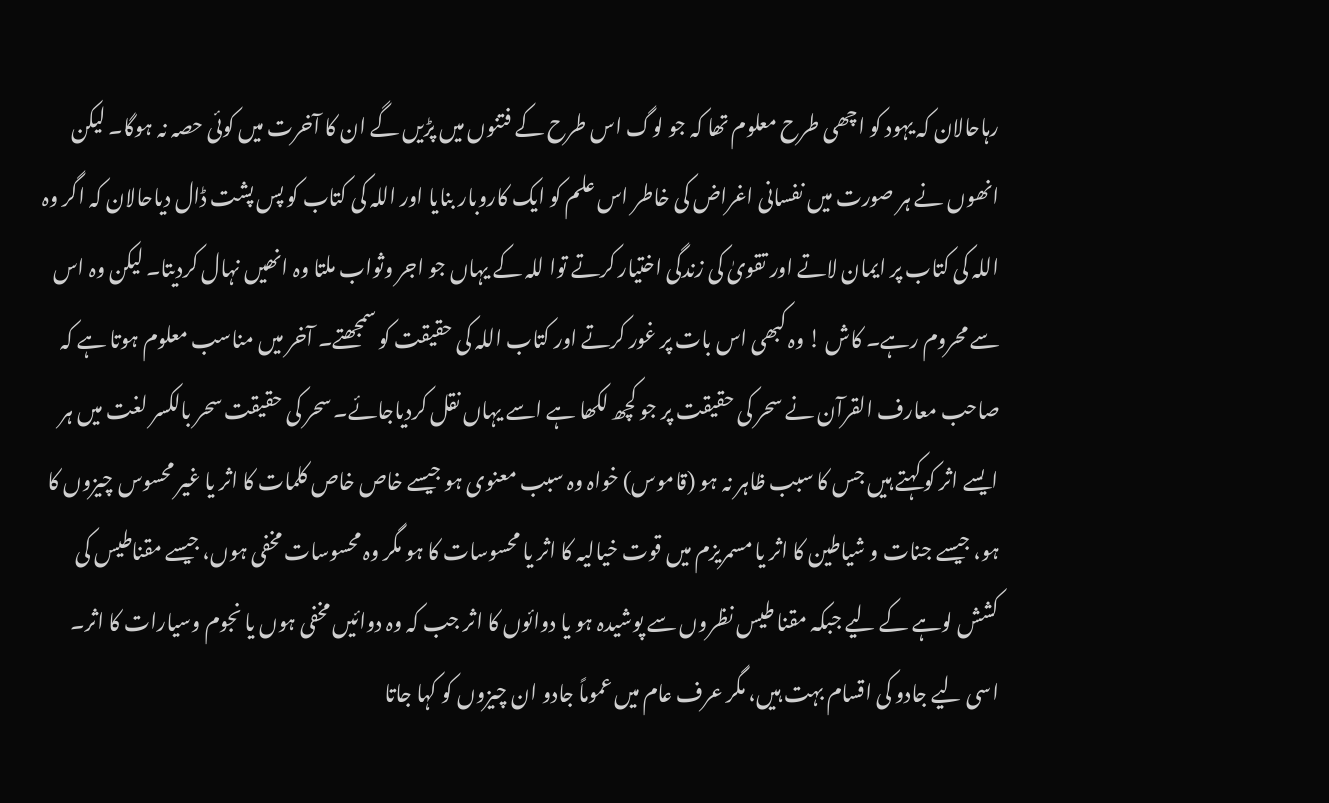رہاحالان کہ یہود کو اچھی طرح معلوم تھا کہ جو لوگ اس طرح کے فتنوں میں پڑیں گے ان کا آخرت میں کوئی حصہ نہ ہوگا۔ لیکن انھوں نے ہر صورت میں نفسانی اغراض کی خاطر اس علم کو ایک کاروبار بنایا اور اللہ کی کتاب کو پس پشت ڈال دیاحالان کہ اگر وہ اللہ کی کتاب پر ایمان لاتے اور تقویٰ کی زندگی اختیار کرتے توا للہ کے یہاں جو اجر وثواب ملتا وہ انھیں نہال کردیتا۔ لیکن وہ اس سے محروم رہے۔ کاش ! وہ کبھی اس بات پر غور کرتے اور کتاب اللہ کی حقیقت کو سمجھتے۔ آخر میں مناسب معلوم ہوتا ہے کہ صاحب معارف القرآن نے سحر کی حقیقت پر جو کچھ لکھا ہے اسے یہاں نقل کردیاجائے۔ سحر کی حقیقت سحر بالکسر لغت میں ہر ایسے اثر کو کہتے ہیں جس کا سبب ظاہر نہ ہو (قاموس) خواہ وہ سبب معنوی ہو جیسے خاص خاص کلمات کا اثر یا غیر محسوس چیزوں کا ہو، جیسے جنات و شیاطین کا اثر یا مسمریزم میں قوت خیالیہ کا اثر یا محسوسات کا ہو مگر وہ محسوسات مخفی ہوں، جیسے مقناطیس کی کشش لوہے کے لیے جبکہ مقنا طیس نظروں سے پوشیدہ ہو یا دوائوں کا اثر جب کہ وہ دوائیں مخفی ہوں یا نجوم وسیارات کا اثر۔ اسی لیے جادو کی اقسام بہت ہیں، مگر عرف عام میں عموماً جادو ان چیزوں کو کہا جاتا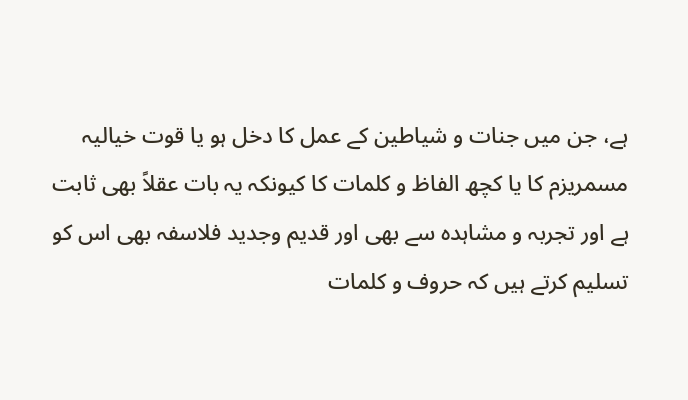ہے، جن میں جنات و شیاطین کے عمل کا دخل ہو یا قوت خیالیہ مسمریزم کا یا کچھ الفاظ و کلمات کا کیونکہ یہ بات عقلاً بھی ثابت ہے اور تجربہ و مشاہدہ سے بھی اور قدیم وجدید فلاسفہ بھی اس کو تسلیم کرتے ہیں کہ حروف و کلمات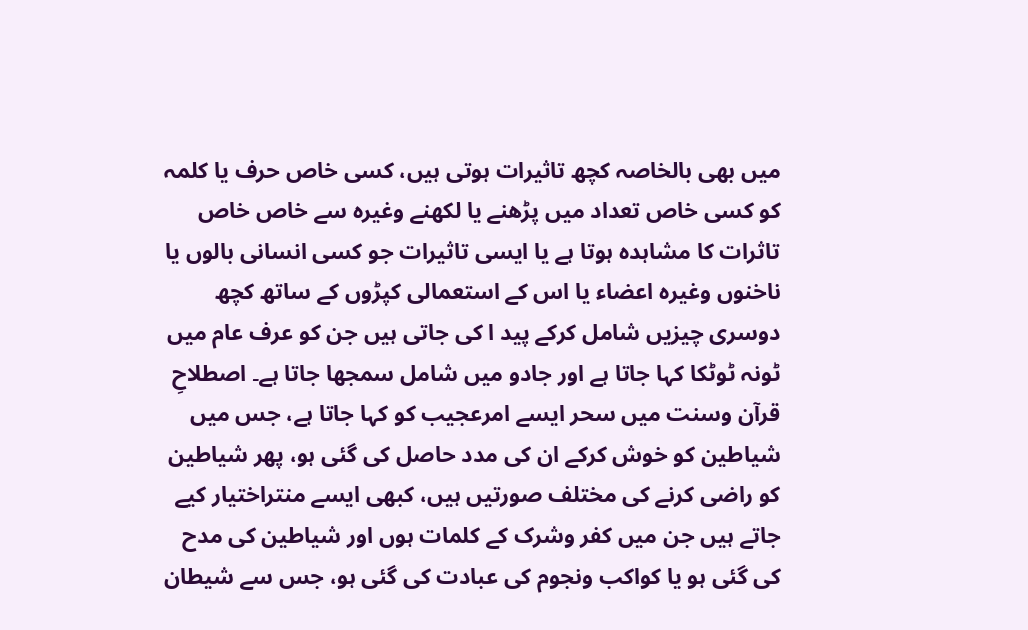میں بھی بالخاصہ کچھ تاثیرات ہوتی ہیں، کسی خاص حرف یا کلمہ کو کسی خاص تعداد میں پڑھنے یا لکھنے وغیرہ سے خاص خاص تاثرات کا مشاہدہ ہوتا ہے یا ایسی تاثیرات جو کسی انسانی بالوں یا ناخنوں وغیرہ اعضاء یا اس کے استعمالی کپڑوں کے ساتھ کچھ دوسری چیزیں شامل کرکے پید ا کی جاتی ہیں جن کو عرف عام میں ٹونہ ٹوٹکا کہا جاتا ہے اور جادو میں شامل سمجھا جاتا ہے۔ اصطلاحِ قرآن وسنت میں سحر ایسے امرعجیب کو کہا جاتا ہے، جس میں شیاطین کو خوش کرکے ان کی مدد حاصل کی گئی ہو، پھر شیاطین کو راضی کرنے کی مختلف صورتیں ہیں، کبھی ایسے منتراختیار کیے جاتے ہیں جن میں کفر وشرک کے کلمات ہوں اور شیاطین کی مدح کی گئی ہو یا کواکب ونجوم کی عبادت کی گئی ہو، جس سے شیطان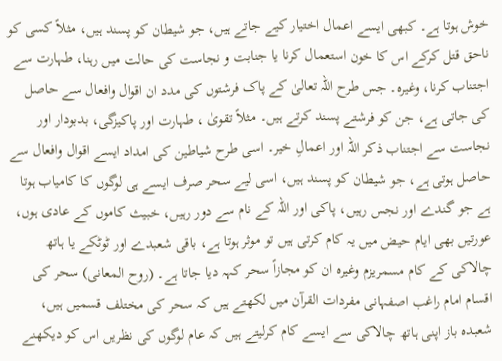خوش ہوتا ہے۔ کبھی ایسے اعمال اختیار کیے جاتے ہیں، جو شیطان کو پسند ہیں، مثلاً کسی کو ناحق قتل کرکے اس کا خون استعمال کرنا یا جنابت و نجاست کی حالت میں رہنا، طہارت سے اجتناب کرنا، وغیرہ۔ جس طرح اللہ تعالیٰ کے پاک فرشتوں کی مدد ان اقوال وافعال سے حاصل کی جاتی ہے، جن کو فرشتے پسند کرتے ہیں۔ مثلاً تقویٰ ، طہارت اور پاکیزگی، بدبودار اور نجاست سے اجتناب ذکر اللہ اور اعمالِ خیر۔ اسی طرح شیاطین کی امداد ایسے اقوال وافعال سے حاصل ہوتی ہے، جو شیطان کو پسند ہیں، اسی لیے سحر صرف ایسے ہی لوگوں کا کامیاب ہوتا ہے جو گندے اور نجس رہیں، پاکی اور اللہ کے نام سے دور رہیں، خبیث کاموں کے عادی ہوں، عورتیں بھی ایام حیض میں یہ کام کرتی ہیں تو موثر ہوتا ہے، باقی شعبدے اور ٹوٹکے یا ہاتھ چالاکی کے کام مسمریزم وغیرہ ان کو مجازاً سحر کہہ دیا جاتا ہے۔ (روح المعانی) سحر کی اقسام امام راغب اصفہانی مفردات القرآن میں لکھتے ہیں کہ سحر کی مختلف قسمیں ہیں، شعبدہ باز اپنی ہاتھ چالاکی سے ایسے کام کرلیتے ہیں کہ عام لوگوں کی نظریں اس کو دیکھنے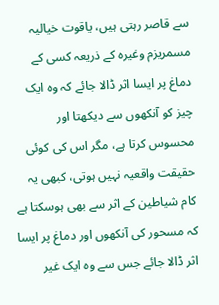سے قاصر رہتی ہیں، یاقوت خیالیہ مسمریزم وغیرہ کے ذریعہ کسی کے دماغ پر ایسا اثر ڈالا جائے کہ وہ ایک چیز کو آنکھوں سے دیکھتا اور محسوس کرتا ہے، مگر اس کی کوئی حقیقت واقعیہ نہیں ہوتی، کبھی یہ کام شیاطین کے اثر سے بھی ہوسکتا ہے کہ مسحور کی آنکھوں اور دماغ پر ایسا اثر ڈالا جائے جس سے وہ ایک غیر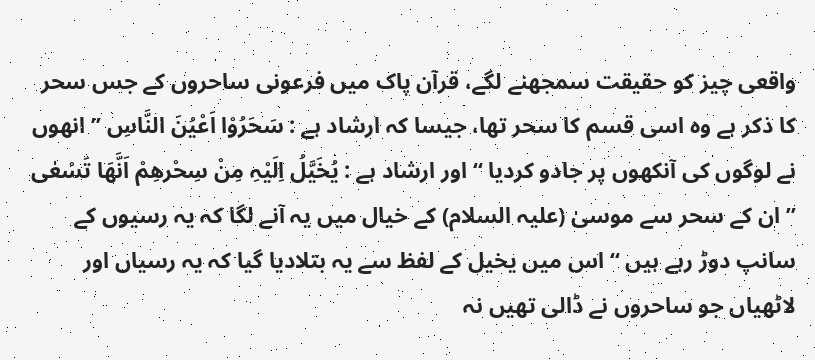واقعی چیز کو حقیقت سمجھنے لگے، قرآن پاک میں فرعونی ساحروں کے جس سحر کا ذکر ہے وہ اسی قسم کا سحر تھا، جیسا کہ ارشاد ہے : سَحَرُوْا اَعْیُنَ النَّاسِ ” انھوں نے لوگوں کی آنکھوں پر جادو کردیا “ اور ارشاد ہے : یُخَیَّلُ اِلَیْہِ مِنْ سِحْرھِمْ اَنَّھَا تَسْعٰی ” ان کے سحر سے موسیٰ (علیہ السلام) کے خیال میں یہ آنے لگا کہ یہ رسیوں کے سانپ دوڑ رہے ہیں “ اس میں یخیل کے لفظ سے یہ بتلادیا گیا کہ یہ رسیاں اور لاٹھیاں جو ساحروں نے ڈالی تھیں نہ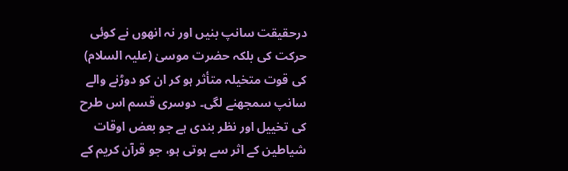درحقیقت سانپ بنیں اور نہ انھوں نے کوئی حرکت کی بلکہ حضرت موسیٰ (علیہ السلام) کی قوت متخیلہ متأثر ہو کر ان کو دوڑنے والے سانپ سمجھنے لگی۔ دوسری قسم اس طرح کی تخییل اور نظر بندی ہے جو بعض اوقات شیاطین کے اثر سے ہوتی ہو، جو قرآن کریم کے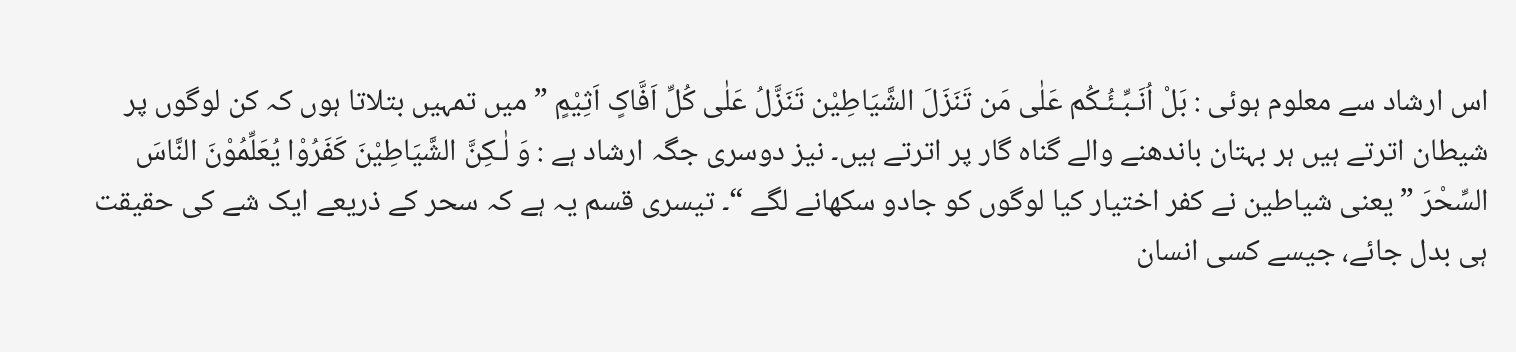اس ارشاد سے معلوم ہوئی : بَلْ اُنَـبِّـئُـکُم عَلٰی مَن تَنَزَلَ الشَّیَاطِیْن تَنَزَّلُ عَلٰی کُلِّ اَفَّاکٍ اَثِیْمٍ ” میں تمہیں بتلاتا ہوں کہ کن لوگوں پر شیطان اترتے ہیں ہر بہتان باندھنے والے گناہ گار پر اترتے ہیں۔ نیز دوسری جگہ ارشاد ہے : وَ لٰـکِنَّ الشَّیَاطِیْنَ کَفَرُوْا یُعَلِّمُوْنَ النَّاسَ السِّحْرَ ” یعنی شیاطین نے کفر اختیار کیا لوگوں کو جادو سکھانے لگے “۔ تیسری قسم یہ ہے کہ سحر کے ذریعے ایک شے کی حقیقت ہی بدل جائے، جیسے کسی انسان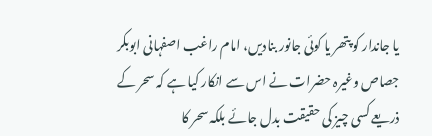یا جاندار کو پتھر یا کوئی جانور بنادیں، امام راغب اصفہانی ابوبکر جصاص وغیرہ حضرات نے اس سے انکار کیا ہے کہ سحر کے ذریعے کسی چیز کی حقیقت بدل جائے بلکہ سحر کا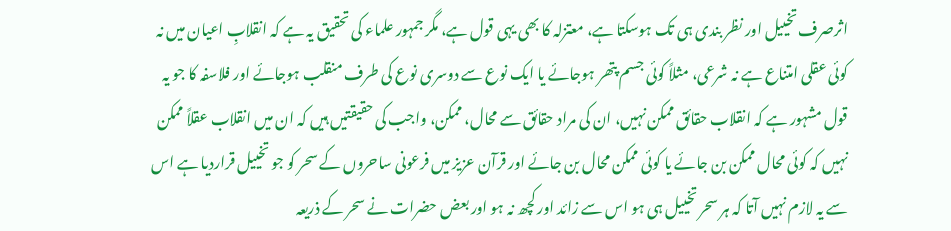اثرصرف تخییل اور نظر بندی ہی تک ہوسکتا ہے، معتزلہ کا بھی یہی قول ہے، مگر جمہور علماء کی تحقیق یہ ہے کہ انقلابِ اعیان میں نہ کوئی عقلی امتناع ہے نہ شرعی، مثلاً کوئی جسم پتھر ہوجائے یا ایک نوع سے دوسری نوع کی طرف منقلب ہوجائے اور فلاسفہ کا جو یہ قول مشہور ہے کہ انقلاب حقائق ممکن نہیں، ان کی مراد حقائق سے محال، ممکن، واجب کی حقیقتیں ہیں کہ ان میں انقلاب عقلاً ممکن نہیں کہ کوئی محال ممکن بن جائے یا کوئی ممکن محال بن جائے اور قرآن عزیز میں فرعونی ساحروں کے سحر کو جو تخییل قراردیا ہے اس سے یہ لازم نہیں آتا کہ ہر سحر تخییل ہی ہو اس سے زائد اور کچھ نہ ہو اور بعض حضرات نے سحر کے ذریعہ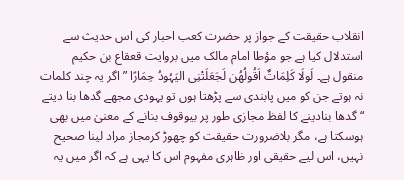انقلاب حقیقت کے جواز پر حضرت کعب احبار کی اس حدیث سے استدلال کیا ہے جو مؤطا امام مالک میں بروایت قعقاع بن حکیم منقول ہے۔ لَولَا کَلِمَاتٌ اَقُولُھُن لَجَعَلَتْنِی الیَہُودُ حِمَارًا ” اگر یہ چند کلمات نہ ہوتے جن کو میں پابندی سے پڑھتا ہوں تو یہودی مجھے گدھا بنا دیتے “ گدھا بنادینے کا لفظ مجازی طور پر بیوقوف بنانے کے معنیٰ میں بھی ہوسکتا ہے، مگر بلاضرورت حقیقت کو چھوڑ کرمجاز مراد لینا صحیح نہیں، اس لیے حقیقی اور ظاہری مفہوم اس کا یہی ہے کہ اگر میں یہ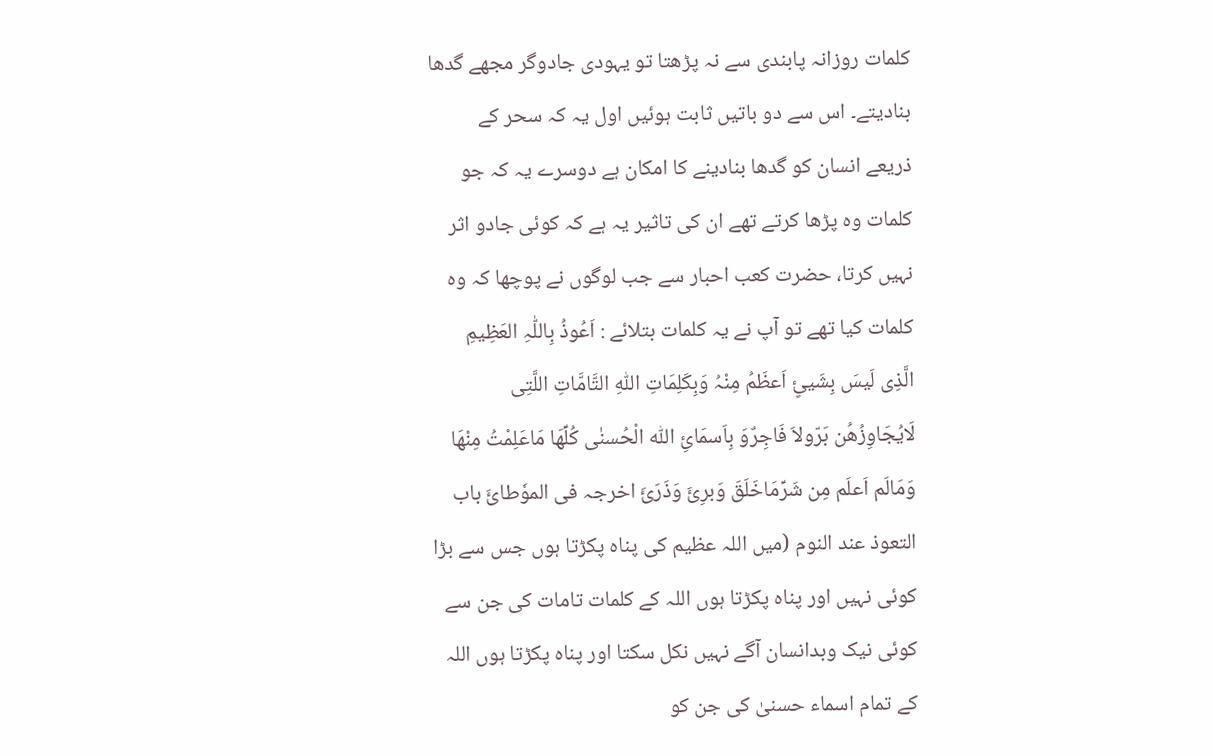کلمات روزانہ پابندی سے نہ پڑھتا تو یہودی جادوگر مجھے گدھا بنادیتے۔ اس سے دو باتیں ثابت ہوئیں اول یہ کہ سحر کے ذریعے انسان کو گدھا بنادینے کا امکان ہے دوسرے یہ کہ جو کلمات وہ پڑھا کرتے تھے ان کی تاثیر یہ ہے کہ کوئی جادو اثر نہیں کرتا، حضرت کعب احبار سے جب لوگوں نے پوچھا کہ وہ کلمات کیا تھے تو آپ نے یہ کلمات بتلائے : اَعُوذُ بِاللّٰہِ العَظِیمِ الَّذِی لَیسَ بِشَیئٍ اَعظَمُ مِنْہُ وَبِکَلِمَاتِ اللّٰہِ التَّامَّاتِ اللَّتِی لَایُجَاوِزُھُن بَرّولاَ فَاجِرٌوَ بِاَسمَائِ اللّٰہ الْحُسنٰی کُلِّھَا مَاعَلِمْتُ مِنْھَا وَمَالَم اَعلَم مِن شَرِّمَاخَلَقَ وَبرِئَ وَذَرَئَ اخرجہ فی الموٗطائَ باب التعوذ عند النوم (میں اللہ عظیم کی پناہ پکڑتا ہوں جس سے بڑا کوئی نہیں اور پناہ پکڑتا ہوں اللہ کے کلمات تامات کی جن سے کوئی نیک وبدانسان آگے نہیں نکل سکتا اور پناہ پکڑتا ہوں اللہ کے تمام اسماء حسنیٰ کی جن کو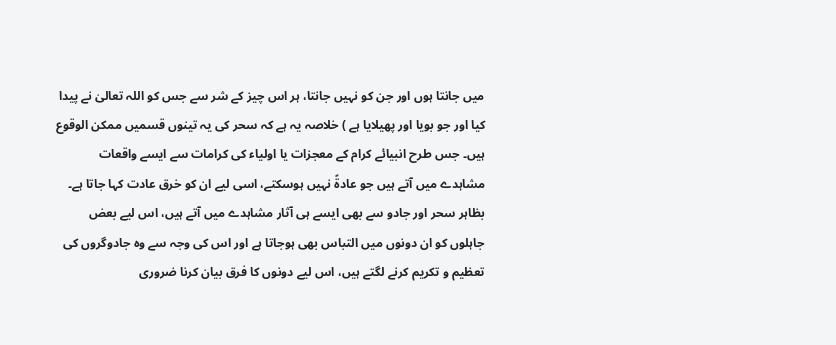میں جانتا ہوں اور جن کو نہیں جانتا، ہر اس چیز کے شر سے جس کو اللہ تعالیٰ نے پیدا کیا اور جو بویا اور پھیلایا ہے ) خلاصہ یہ ہے کہ سحر کی یہ تینوں قسمیں ممکن الوقوع ہیں۔ جس طرح انبیائے کرام کے معجزات یا اولیاء کی کرامات سے ایسے واقعات مشاہدے میں آتے ہیں جو عادۃً نہیں ہوسکتے، اسی لیے ان کو خرق عادت کہا جاتا ہے۔ بظاہر سحر اور جادو سے بھی ایسے ہی آثار مشاہدے میں آتے ہیں، اس لیے بعض جاہلوں کو ان دونوں میں التباس بھی ہوجاتا ہے اور اس کی وجہ سے وہ جادوگروں کی تعظیم و تکریم کرنے لگتے ہیں، اس لیے دونوں کا فرق بیان کرنا ضروری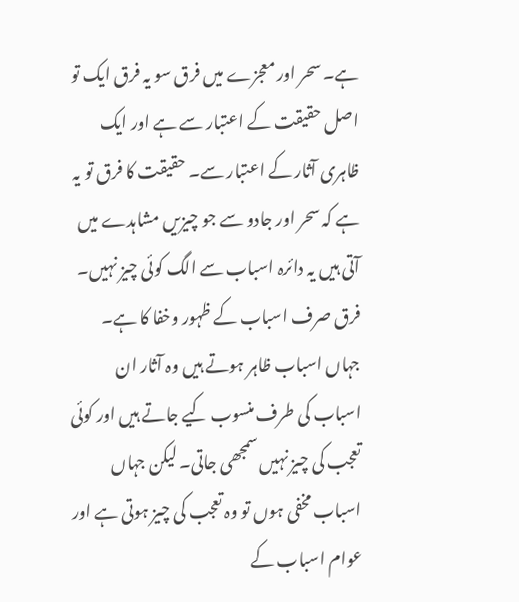ہے۔ سحر اور معجزے میں فرق سو یہ فرق ایک تو اصل حقیقت کے اعتبار سے ہے اور ایک ظاہری آثار کے اعتبار سے۔ حقیقت کا فرق تو یہ ہے کہ سحر اور جادو سے جو چیزیں مشاہدے میں آتی ہیں یہ دائرہ اسباب سے الگ کوئی چیز نہیں۔ فرق صرف اسباب کے ظہور وخفا کا ہے۔ جہاں اسباب ظاہر ہوتے ہیں وہ آثار ان اسباب کی طرف منسوب کیے جاتے ہیں اور کوئی تعجب کی چیز نہیں سمجھی جاتی۔ لیکن جہاں اسباب مخفی ہوں تو وہ تعجب کی چیز ہوتی ہے اور عوام اسباب کے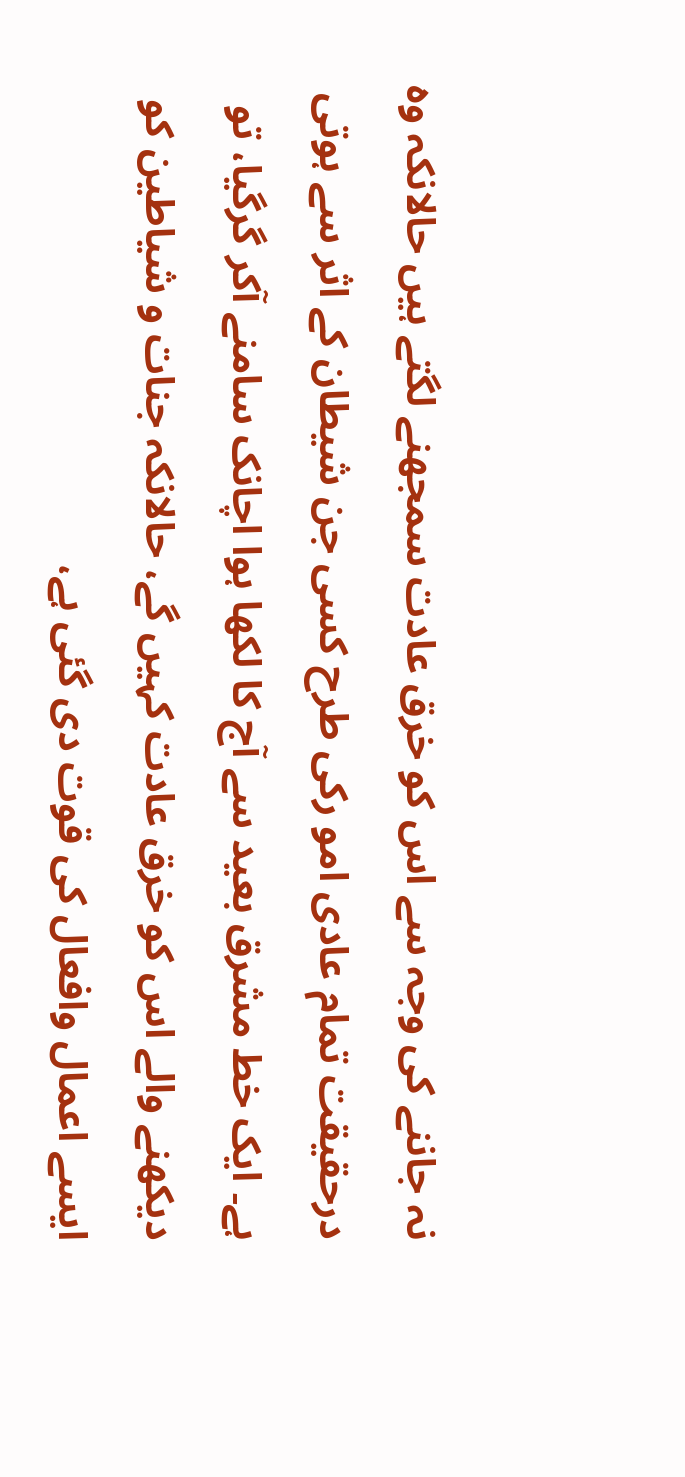نہ جاننے کی وجہ سے اس کو خرق عادت سمجھنے لگتے ہیں حالانکہ وہ درحقیقت تمام عادی امو رکی طرح کسی جن شیطان کے اثر سے ہوتی ہے۔ ایک خط مشرق بعید سے آج کا لکھا ہوا اچانک سامنے آکر گرگیا، تو دیکھنے والے اس کو خرق عادت کہیں گے، حالانکہ جنات و شیاطین کو ایسے اعمال وافعال کی قوت دی گئی ہے،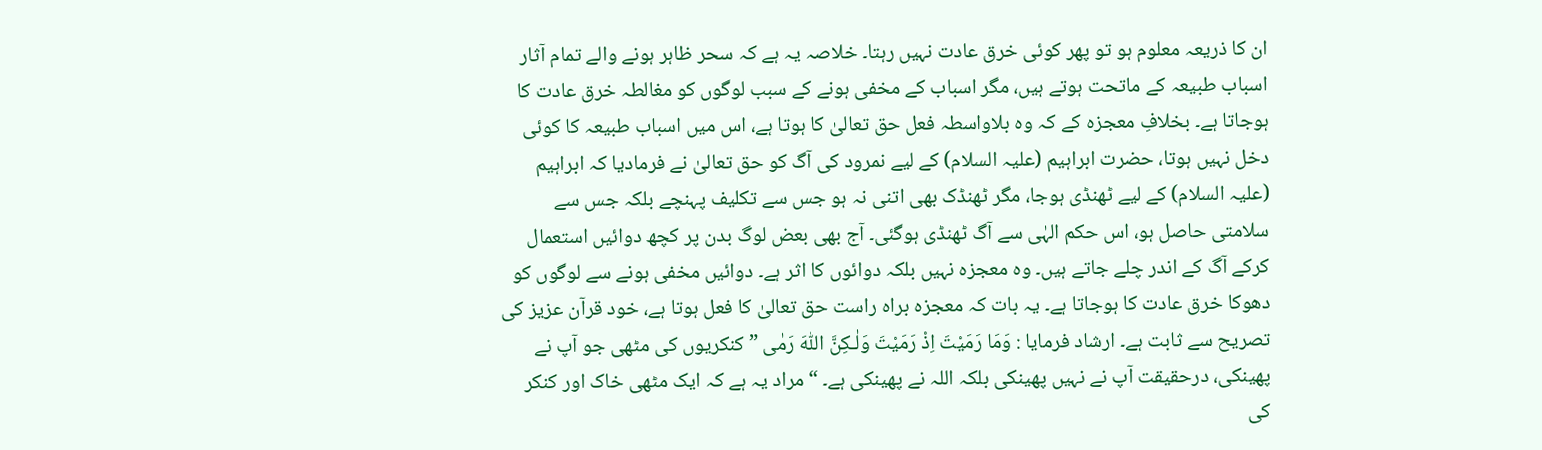ان کا ذریعہ معلوم ہو تو پھر کوئی خرق عادت نہیں رہتا۔ خلاصہ یہ ہے کہ سحر ظاہر ہونے والے تمام آثار اسباب طبیعہ کے ماتحت ہوتے ہیں، مگر اسباب کے مخفی ہونے کے سبب لوگوں کو مغالطہ خرق عادت کا ہوجاتا ہے۔ بخلافِ معجزہ کے کہ وہ بلاواسطہ فعل حق تعالیٰ کا ہوتا ہے، اس میں اسباب طبیعہ کا کوئی دخل نہیں ہوتا، حضرت ابراہیم (علیہ السلام) کے لیے نمرود کی آگ کو حق تعالیٰ نے فرمادیا کہ ابراہیم (علیہ السلام) کے لیے ٹھنڈی ہوجا، مگر ٹھنڈک بھی اتنی نہ ہو جس سے تکلیف پہنچے بلکہ جس سے سلامتی حاصل ہو، اس حکم الہٰی سے آگ ٹھنڈی ہوگئی۔ آج بھی بعض لوگ بدن پر کچھ دوائیں استعمال کرکے آگ کے اندر چلے جاتے ہیں۔ وہ معجزہ نہیں بلکہ دوائوں کا اثر ہے۔ دوائیں مخفی ہونے سے لوگوں کو دھوکا خرق عادت کا ہوجاتا ہے۔ یہ بات کہ معجزہ براہ راست حق تعالیٰ کا فعل ہوتا ہے، خود قرآن عزیز کی تصریح سے ثابت ہے۔ ارشاد فرمایا : وَمَا رَمَیْتَ اِذْ رَمَیْتَ وَلٰـکِنَّ اللّٰہَ رَمٰی ” کنکریوں کی مٹھی جو آپ نے پھینکی، درحقیقت آپ نے نہیں پھینکی بلکہ اللہ نے پھینکی ہے۔ “ مراد یہ ہے کہ ایک مٹھی خاک اور کنکر کی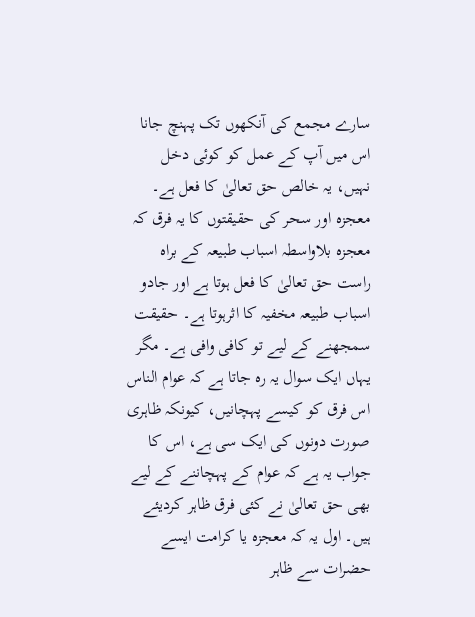سارے مجمع کی آنکھوں تک پہنچ جانا اس میں آپ کے عمل کو کوئی دخل نہیں، یہ خالص حق تعالیٰ کا فعل ہے۔ معجزہ اور سحر کی حقیقتوں کا یہ فرق کہ معجزہ بلاواسطہ اسباب طبیعہ کے براہ راست حق تعالیٰ کا فعل ہوتا ہے اور جادو اسباب طبیعہ مخفیہ کا اثرہوتا ہے۔ حقیقت سمجھنے کے لیے تو کافی وافی ہے۔ مگر یہاں ایک سوال یہ رہ جاتا ہے کہ عوام الناس اس فرق کو کیسے پہچانیں، کیونکہ ظاہری صورت دونوں کی ایک سی ہے، اس کا جواب یہ ہے کہ عوام کے پہچاننے کے لیے بھی حق تعالیٰ نے کئی فرق ظاہر کردیئے ہیں۔ اول یہ کہ معجزہ یا کرامت ایسے حضرات سے ظاہر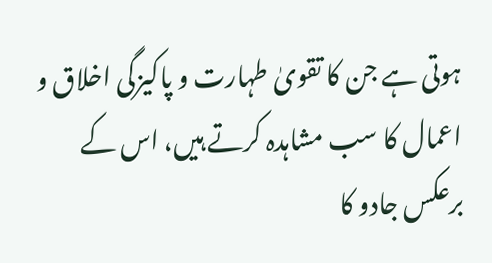ہوتی ہے جن کا تقویٰ طہارت و پاکیزگی اخلاق و اعمال کا سب مشاہدہ کرتے ہیں، اس کے برعکس جادو کا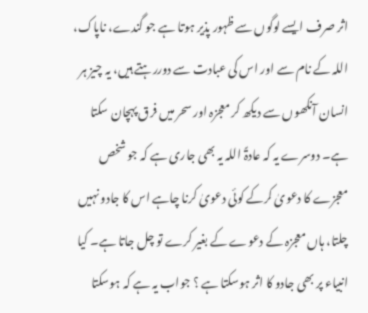اثر صرف ایسے لوگوں سے ظہور پذیر ہوتا ہے جو گندے، ناپاک، اللہ کے نام سے اور اس کی عبادت سے دوررہتے ہیں، یہ چیز ہر انسان آنکھوں سے دیکھ کر معجزہ اور سحر میں فرق پہچان سکتا ہے۔ دوسرے یہ کہ عادۃً اللہ یہ بھی جاری ہے کہ جو شخص معجزے کا دعویٰ کرکے کوئی دعویٰ کرنا چاہے اس کا جادو نہیں چلتا، ہاں معجزہ کے دعوے کے بغیر کرے تو چل جاتا ہے۔ کیا انبیاء پر بھی جادو کا اثر ہوسکتا ہے ؟ جواب یہ ہے کہ ہوسکتا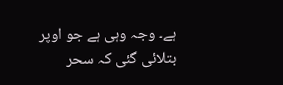ہے۔ وجہ وہی ہے جو اوپر بتلائی گئی کہ سحر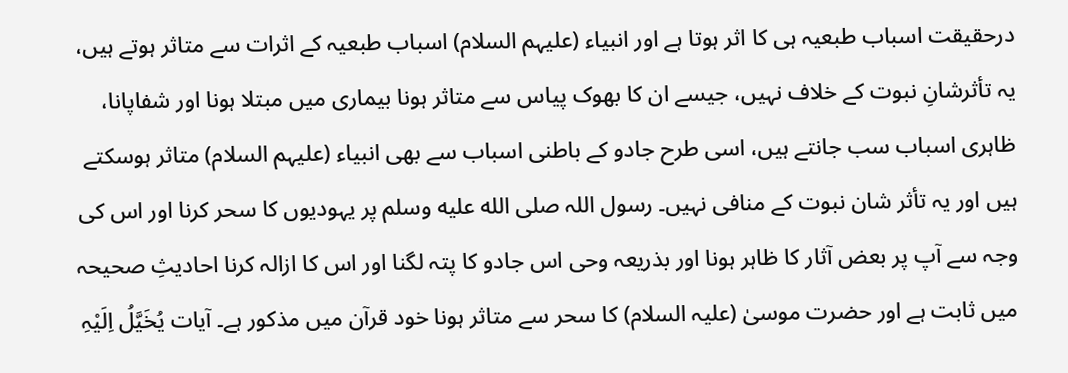درحقیقت اسباب طبعیہ ہی کا اثر ہوتا ہے اور انبیاء (علیہم السلام) اسباب طبعیہ کے اثرات سے متاثر ہوتے ہیں، یہ تأثرشانِ نبوت کے خلاف نہیں، جیسے ان کا بھوک پیاس سے متاثر ہونا بیماری میں مبتلا ہونا اور شفاپانا، ظاہری اسباب سب جانتے ہیں، اسی طرح جادو کے باطنی اسباب سے بھی انبیاء (علیہم السلام) متاثر ہوسکتے ہیں اور یہ تأثر شان نبوت کے منافی نہیں۔ رسول اللہ صلى الله عليه وسلم پر یہودیوں کا سحر کرنا اور اس کی وجہ سے آپ پر بعض آثار کا ظاہر ہونا اور بذریعہ وحی اس جادو کا پتہ لگنا اور اس کا ازالہ کرنا احادیثِ صحیحہ میں ثابت ہے اور حضرت موسیٰ (علیہ السلام) کا سحر سے متاثر ہونا خود قرآن میں مذکور ہے۔ آیات یُخَیَّلُ اِلَیْہِ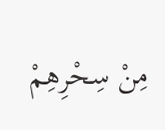مِنْ سِحْرِھِمْ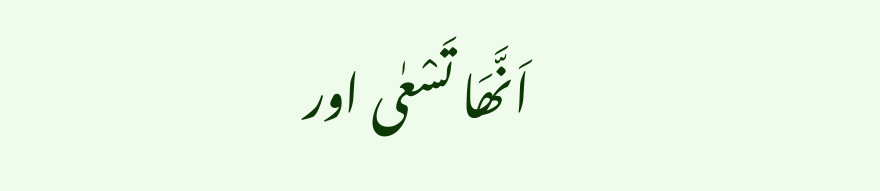اَنَّھَا تَسْعٰی اور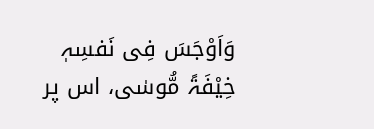وَاَوْجَسَ فِی نَفسِہٖ خِیْفَۃً مُّوسٰی، اس پر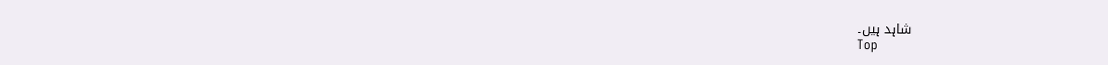شاہد ہیں۔
Top